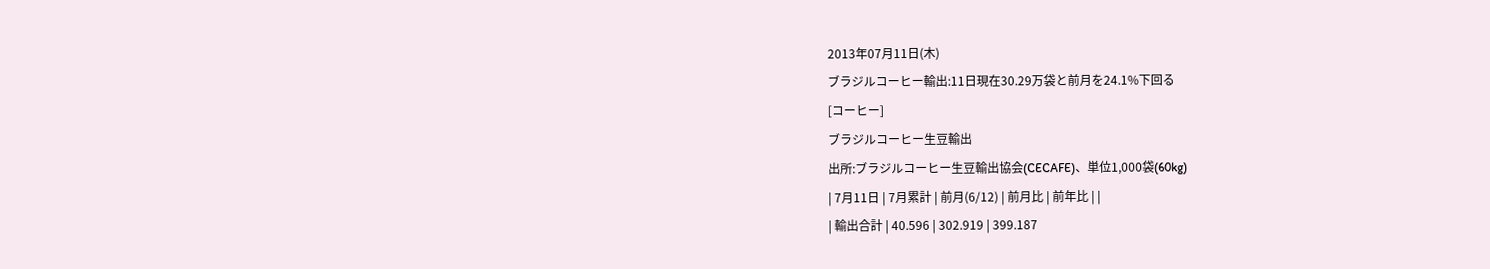2013年07月11日(木)
ブラジルコーヒー輸出:11日現在30.29万袋と前月を24.1%下回る
[コーヒー]
ブラジルコーヒー生豆輸出
出所:ブラジルコーヒー生豆輸出協会(CECAFE)、単位1,000袋(60kg)
| 7月11日 | 7月累計 | 前月(6/12) | 前月比 | 前年比 | |
| 輸出合計 | 40.596 | 302.919 | 399.187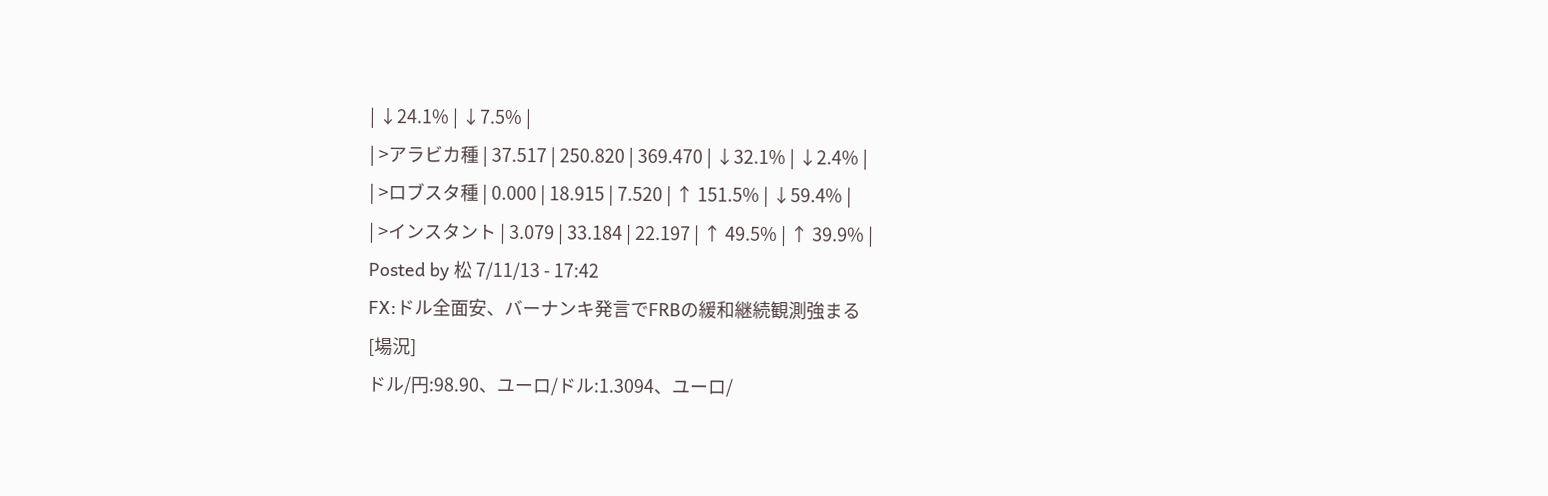| ↓24.1% | ↓7.5% |
| >アラビカ種 | 37.517 | 250.820 | 369.470 | ↓32.1% | ↓2.4% |
| >ロブスタ種 | 0.000 | 18.915 | 7.520 | ↑ 151.5% | ↓59.4% |
| >インスタント | 3.079 | 33.184 | 22.197 | ↑ 49.5% | ↑ 39.9% |
Posted by 松 7/11/13 - 17:42
FX:ドル全面安、バーナンキ発言でFRBの緩和継続観測強まる
[場況]
ドル/円:98.90、ユーロ/ドル:1.3094、ユーロ/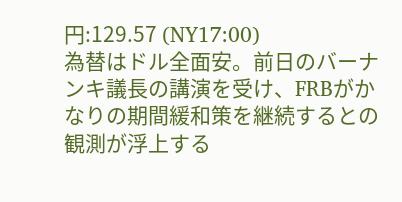円:129.57 (NY17:00)
為替はドル全面安。前日のバーナンキ議長の講演を受け、FRBがかなりの期間緩和策を継続するとの観測が浮上する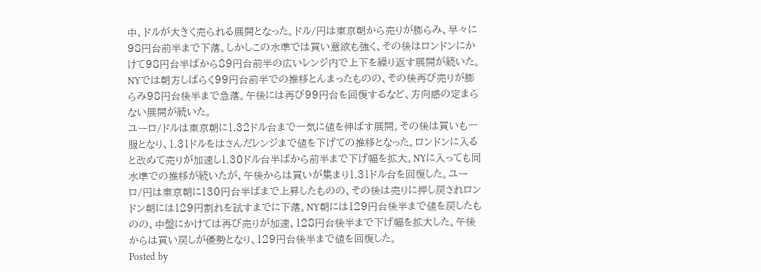中、ドルが大きく売られる展開となった。ドル/円は東京朝から売りが膨らみ、早々に98円台前半まで下落。しかしこの水準では買い意欲も強く、その後はロンドンにかけて98円台半ばから89円台前半の広いレンジ内で上下を繰り返す展開が続いた。NYでは朝方しばらく99円台前半での推移とんまったものの、その後再び売りが膨らみ98円台後半まで急落。午後には再び99円台を回復するなど、方向感の定まらない展開が続いた。
ユーロ/ドルは東京朝に1.32ドル台まで一気に値を伸ばす展開。その後は買いも一服となり、1.31ドルをはさんだレンジまで値を下げての推移となった。ロンドンに入ると改めて売りが加速し1.30ドル台半ばから前半まで下げ幅を拡大。NYに入っても同水準での推移が続いたが、午後からは買いが集まり1.31ドル台を回復した。ユーロ/円は東京朝に130円台半ばまで上昇したものの、その後は売りに押し戻されロンドン朝には129円割れを試すまでに下落。NY朝には129円台後半まで値を戻したものの、中盤にかけては再び売りが加速、128円台後半まで下げ幅を拡大した。午後からは買い戻しが優勢となり、129円台後半まで値を回復した。
Posted by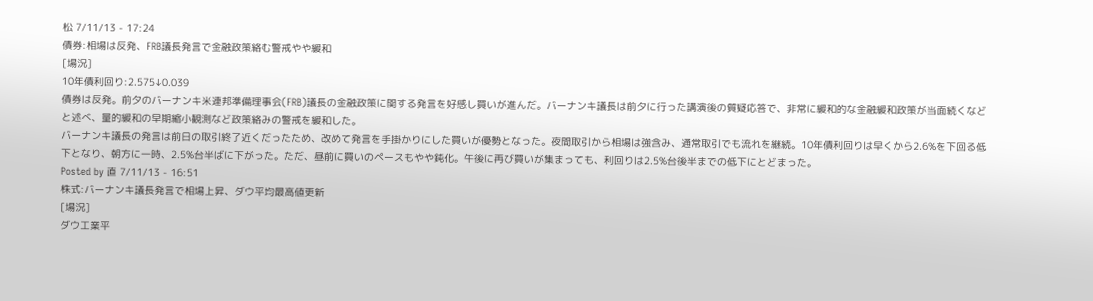松 7/11/13 - 17:24
債券:相場は反発、FRB議長発言で金融政策絡む警戒やや緩和
[場況]
10年債利回り:2.575↓0.039
債券は反発。前夕のバーナンキ米連邦準備理事会(FRB)議長の金融政策に関する発言を好感し買いが進んだ。バーナンキ議長は前夕に行った講演後の質疑応答で、非常に緩和的な金融緩和政策が当面続くなどと述べ、量的緩和の早期縮小観測など政策絡みの警戒を緩和した。
バーナンキ議長の発言は前日の取引終了近くだったため、改めて発言を手掛かりにした買いが優勢となった。夜間取引から相場は強含み、通常取引でも流れを継続。10年債利回りは早くから2.6%を下回る低下となり、朝方に一時、2.5%台半ばに下がった。ただ、昼前に買いのペースもやや鈍化。午後に再び買いが集まっても、利回りは2.5%台後半までの低下にとどまった。
Posted by 直 7/11/13 - 16:51
株式:バーナンキ議長発言で相場上昇、ダウ平均最高値更新
[場況]
ダウ工業平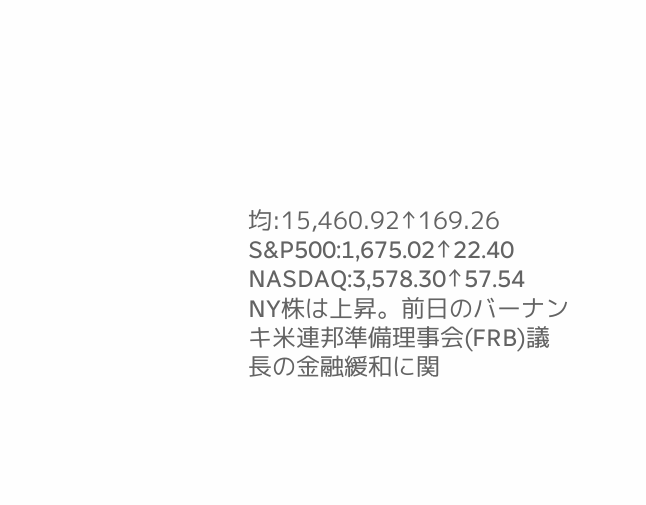均:15,460.92↑169.26
S&P500:1,675.02↑22.40
NASDAQ:3,578.30↑57.54
NY株は上昇。前日のバーナンキ米連邦準備理事会(FRB)議長の金融緩和に関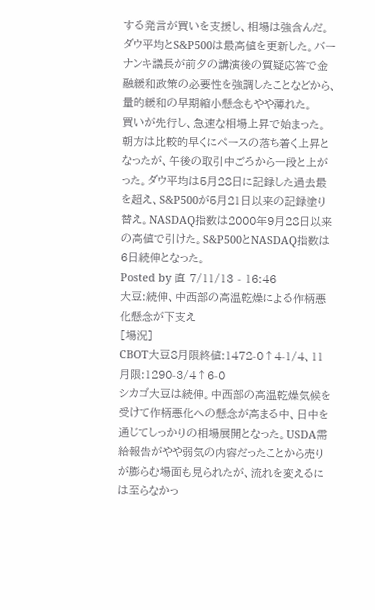する発言が買いを支援し、相場は強含んだ。ダウ平均とS&P500は最高値を更新した。バーナンキ議長が前夕の講演後の質疑応答で金融緩和政策の必要性を強調したことなどから、量的緩和の早期縮小懸念もやや薄れた。
買いが先行し、急速な相場上昇で始まった。朝方は比較的早くにペースの落ち着く上昇となったが、午後の取引中ごろから一段と上がった。ダウ平均は5月28日に記録した過去最を超え、S&P500が5月21日以来の記録塗り替え。NASDAQ指数は2000年9月28日以来の高値で引けた。S&P500とNASDAQ指数は6日続伸となった。
Posted by 直 7/11/13 - 16:46
大豆:続伸、中西部の高温乾燥による作柄悪化懸念が下支え
[場況]
CBOT大豆8月限終値:1472-0↑4-1/4、11月限:1290-3/4↑6-0
シカゴ大豆は続伸。中西部の高温乾燥気候を受けて作柄悪化への懸念が高まる中、日中を通じてしっかりの相場展開となった。USDA需給報告がやや弱気の内容だったことから売りが膨らむ場面も見られたが、流れを変えるには至らなかっ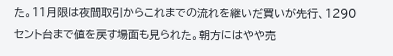た。11月限は夜間取引からこれまでの流れを継いだ買いが先行、1290セント台まで値を戻す場面も見られた。朝方にはやや売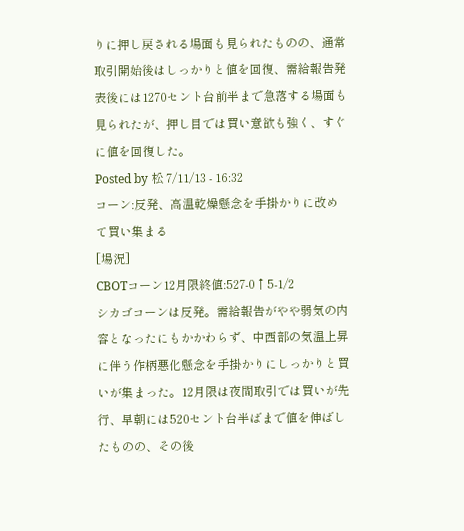りに押し戻される場面も見られたものの、通常取引開始後はしっかりと値を回復、需給報告発表後には1270セント台前半まで急落する場面も見られたが、押し目では買い意欲も強く、すぐに値を回復した。
Posted by 松 7/11/13 - 16:32
コーン:反発、高温乾燥懸念を手掛かりに改めて買い集まる
[場況]
CBOTコーン12月限終値:527-0↑5-1/2
シカゴコーンは反発。需給報告がやや弱気の内容となったにもかかわらず、中西部の気温上昇に伴う作柄悪化懸念を手掛かりにしっかりと買いが集まった。12月限は夜間取引では買いが先行、早朝には520セント台半ばまで値を伸ばしたものの、その後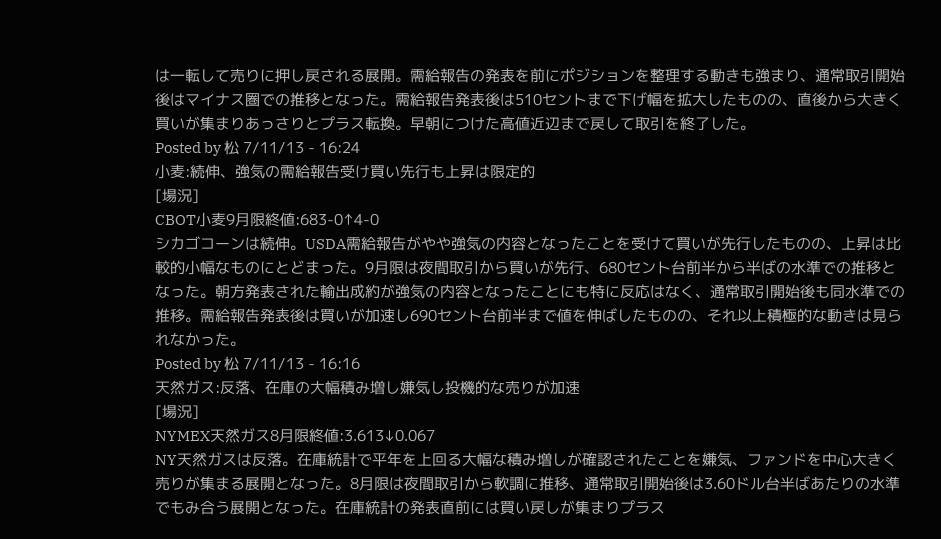は一転して売りに押し戻される展開。需給報告の発表を前にポジションを整理する動きも強まり、通常取引開始後はマイナス圏での推移となった。需給報告発表後は510セントまで下げ幅を拡大したものの、直後から大きく買いが集まりあっさりとプラス転換。早朝につけた高値近辺まで戻して取引を終了した。
Posted by 松 7/11/13 - 16:24
小麦:続伸、強気の需給報告受け買い先行も上昇は限定的
[場況]
CBOT小麦9月限終値:683-0↑4-0
シカゴコーンは続伸。USDA需給報告がやや強気の内容となったことを受けて買いが先行したものの、上昇は比較的小幅なものにとどまった。9月限は夜間取引から買いが先行、680セント台前半から半ばの水準での推移となった。朝方発表された輸出成約が強気の内容となったことにも特に反応はなく、通常取引開始後も同水準での推移。需給報告発表後は買いが加速し690セント台前半まで値を伸ばしたものの、それ以上積極的な動きは見られなかった。
Posted by 松 7/11/13 - 16:16
天然ガス:反落、在庫の大幅積み増し嫌気し投機的な売りが加速
[場況]
NYMEX天然ガス8月限終値:3.613↓0.067
NY天然ガスは反落。在庫統計で平年を上回る大幅な積み増しが確認されたことを嫌気、ファンドを中心大きく売りが集まる展開となった。8月限は夜間取引から軟調に推移、通常取引開始後は3.60ドル台半ばあたりの水準でもみ合う展開となった。在庫統計の発表直前には買い戻しが集まりプラス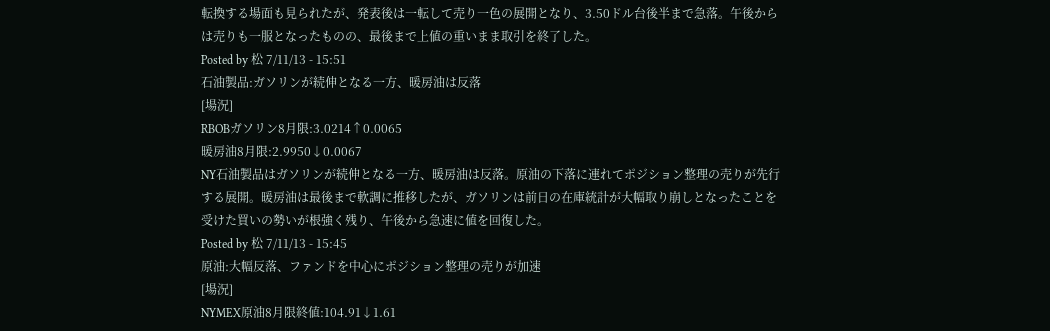転換する場面も見られたが、発表後は一転して売り一色の展開となり、3.50ドル台後半まで急落。午後からは売りも一服となったものの、最後まで上値の重いまま取引を終了した。
Posted by 松 7/11/13 - 15:51
石油製品:ガソリンが続伸となる一方、暖房油は反落
[場況]
RBOBガソリン8月限:3.0214↑0.0065
暖房油8月限:2.9950↓0.0067
NY石油製品はガソリンが続伸となる一方、暖房油は反落。原油の下落に連れてポジション整理の売りが先行する展開。暖房油は最後まで軟調に推移したが、ガソリンは前日の在庫統計が大幅取り崩しとなったことを受けた買いの勢いが根強く残り、午後から急速に値を回復した。
Posted by 松 7/11/13 - 15:45
原油:大幅反落、ファンドを中心にポジション整理の売りが加速
[場況]
NYMEX原油8月限終値:104.91↓1.61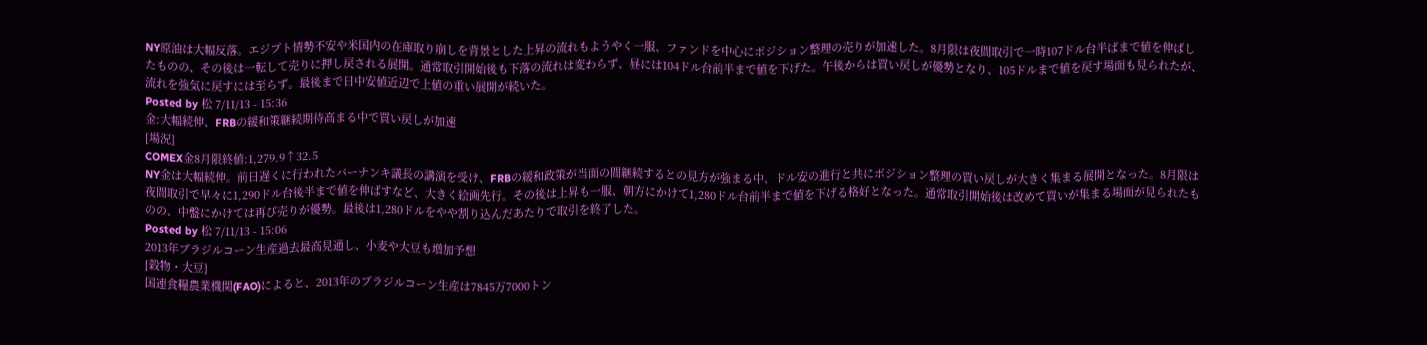NY原油は大幅反落。エジプト情勢不安や米国内の在庫取り崩しを背景とした上昇の流れもようやく一服、ファンドを中心にポジション整理の売りが加速した。8月限は夜間取引で一時107ドル台半ばまで値を伸ばしたものの、その後は一転して売りに押し戻される展開。通常取引開始後も下落の流れは変わらず、昼には104ドル台前半まで値を下げた。午後からは買い戻しが優勢となり、105ドルまで値を戻す場面も見られたが、流れを強気に戻すには至らず。最後まで日中安値近辺で上値の重い展開が続いた。
Posted by 松 7/11/13 - 15:36
金:大幅続伸、FRBの緩和策継続期待高まる中で買い戻しが加速
[場況]
COMEX金8月限終値:1,279.9↑32.5
NY金は大幅続伸。前日遅くに行われたバーナンキ議長の講演を受け、FRBの緩和政策が当面の間継続するとの見方が強まる中、ドル安の進行と共にポジション整理の買い戻しが大きく集まる展開となった。8月限は夜間取引で早々に1,290ドル台後半まで値を伸ばすなど、大きく絵画先行。その後は上昇も一服、朝方にかけて1,280ドル台前半まで値を下げる格好となった。通常取引開始後は改めて買いが集まる場面が見られたものの、中盤にかけては再び売りが優勢。最後は1,280ドルをやや割り込んだあたりで取引を終了した。
Posted by 松 7/11/13 - 15:06
2013年ブラジルコーン生産過去最高見通し、小麦や大豆も増加予想
[穀物・大豆]
国連食糧農業機関(FAO)によると、2013年のブラジルコーン生産は7845万7000トン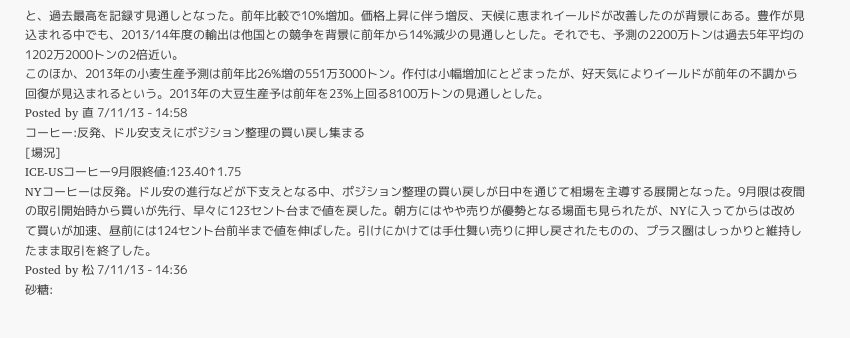と、過去最高を記録す見通しとなった。前年比較で10%増加。価格上昇に伴う増反、天候に恵まれイールドが改善したのが背景にある。豊作が見込まれる中でも、2013/14年度の輸出は他国との競争を背景に前年から14%減少の見通しとした。それでも、予測の2200万トンは過去5年平均の1202万2000トンの2倍近い。
このほか、2013年の小麦生産予測は前年比26%増の551万3000トン。作付は小幅増加にとどまったが、好天気によりイールドが前年の不調から回復が見込まれるという。2013年の大豆生産予は前年を23%上回る8100万トンの見通しとした。
Posted by 直 7/11/13 - 14:58
コーヒー:反発、ドル安支えにポジション整理の買い戻し集まる
[場況]
ICE-USコーヒー9月限終値:123.40↑1.75
NYコーヒーは反発。ドル安の進行などが下支えとなる中、ポジション整理の買い戻しが日中を通じて相場を主導する展開となった。9月限は夜間の取引開始時から買いが先行、早々に123セント台まで値を戻した。朝方にはやや売りが優勢となる場面も見られたが、NYに入ってからは改めて買いが加速、昼前には124セント台前半まで値を伸ばした。引けにかけては手仕舞い売りに押し戻されたものの、プラス圏はしっかりと維持したまま取引を終了した。
Posted by 松 7/11/13 - 14:36
砂糖: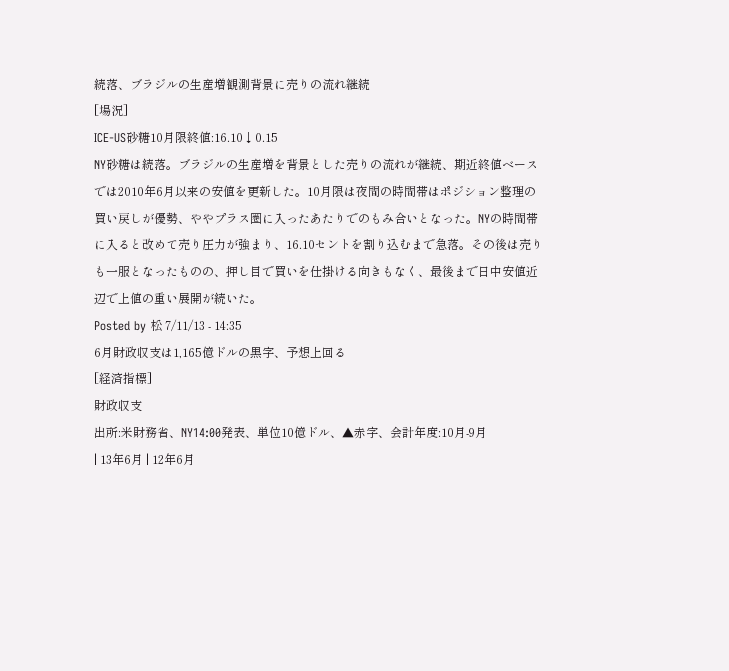続落、ブラジルの生産増観測背景に売りの流れ継続
[場況]
ICE-US砂糖10月限終値:16.10↓0.15
NY砂糖は続落。ブラジルの生産増を背景とした売りの流れが継続、期近終値ベースでは2010年6月以来の安値を更新した。10月限は夜間の時間帯はポジション整理の買い戻しが優勢、ややプラス圏に入ったあたりでのもみ合いとなった。NYの時間帯に入ると改めて売り圧力が強まり、16.10セントを割り込むまで急落。その後は売りも一服となったものの、押し目で買いを仕掛ける向きもなく、最後まで日中安値近辺で上値の重い展開が続いた。
Posted by 松 7/11/13 - 14:35
6月財政収支は1,165億ドルの黒字、予想上回る
[経済指標]
財政収支
出所:米財務省、NY14:00発表、単位10億ドル、▲赤字、会計年度:10月-9月
| 13年6月 | 12年6月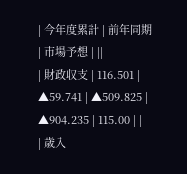| 今年度累計 | 前年同期 | 市場予想 | ||
| 財政収支 | 116.501 | ▲59.741 | ▲509.825 | ▲904.235 | 115.00 | |
| 歳入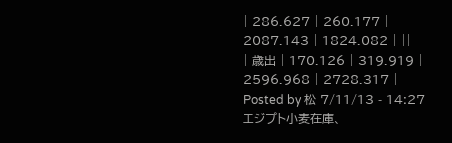| 286.627 | 260.177 | 2087.143 | 1824.082 | ||
| 歳出 | 170.126 | 319.919 | 2596.968 | 2728.317 |
Posted by 松 7/11/13 - 14:27
エジプト小麦在庫、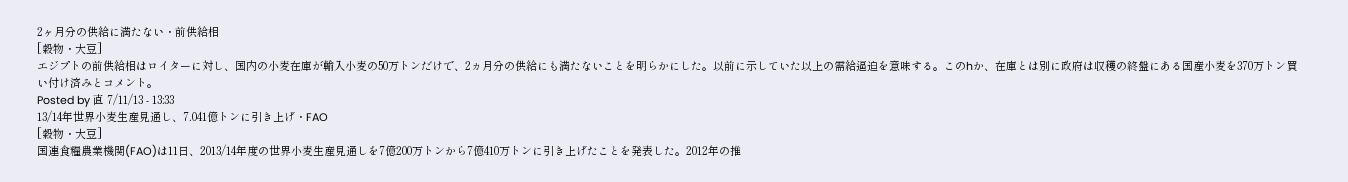2ヶ月分の供給に満たない・前供給相
[穀物・大豆]
エジプトの前供給相はロイターに対し、国内の小麦在庫が輸入小麦の50万トンだけで、2ヵ月分の供給にも満たないことを明らかにした。以前に示していた以上の需給逼迫を意味する。このhか、在庫とは別に政府は収穫の終盤にある国産小麦を370万トン買い付け済みとコメント。
Posted by 直 7/11/13 - 13:33
13/14年世界小麦生産見通し、7.041億トンに引き上げ・FAO
[穀物・大豆]
国連食糧農業機関(FAO)は11日、2013/14年度の世界小麦生産見通しを7億200万トンから7億410万トンに引き上げたことを発表した。2012年の推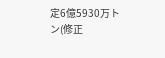定6億5930万トン(修正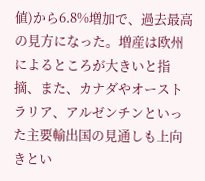値)から6.8%増加で、過去最高の見方になった。増産は欧州によるところが大きいと指摘、また、カナダやオーストラリア、アルゼンチンといった主要輸出国の見通しも上向きとい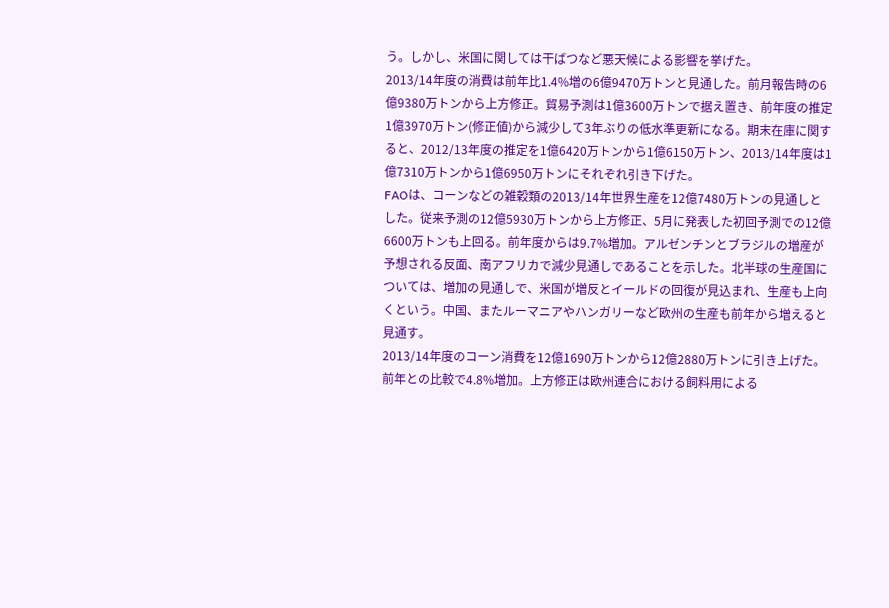う。しかし、米国に関しては干ばつなど悪天候による影響を挙げた。
2013/14年度の消費は前年比1.4%増の6億9470万トンと見通した。前月報告時の6億9380万トンから上方修正。貿易予測は1億3600万トンで据え置き、前年度の推定1億3970万トン(修正値)から減少して3年ぶりの低水準更新になる。期末在庫に関すると、2012/13年度の推定を1億6420万トンから1億6150万トン、2013/14年度は1億7310万トンから1億6950万トンにそれぞれ引き下げた。
FAOは、コーンなどの雑穀類の2013/14年世界生産を12億7480万トンの見通しとした。従来予測の12億5930万トンから上方修正、5月に発表した初回予測での12億6600万トンも上回る。前年度からは9.7%増加。アルゼンチンとブラジルの増産が予想される反面、南アフリカで減少見通しであることを示した。北半球の生産国については、増加の見通しで、米国が増反とイールドの回復が見込まれ、生産も上向くという。中国、またルーマニアやハンガリーなど欧州の生産も前年から増えると見通す。
2013/14年度のコーン消費を12億1690万トンから12億2880万トンに引き上げた。前年との比較で4.8%増加。上方修正は欧州連合における飼料用による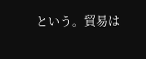という。貿易は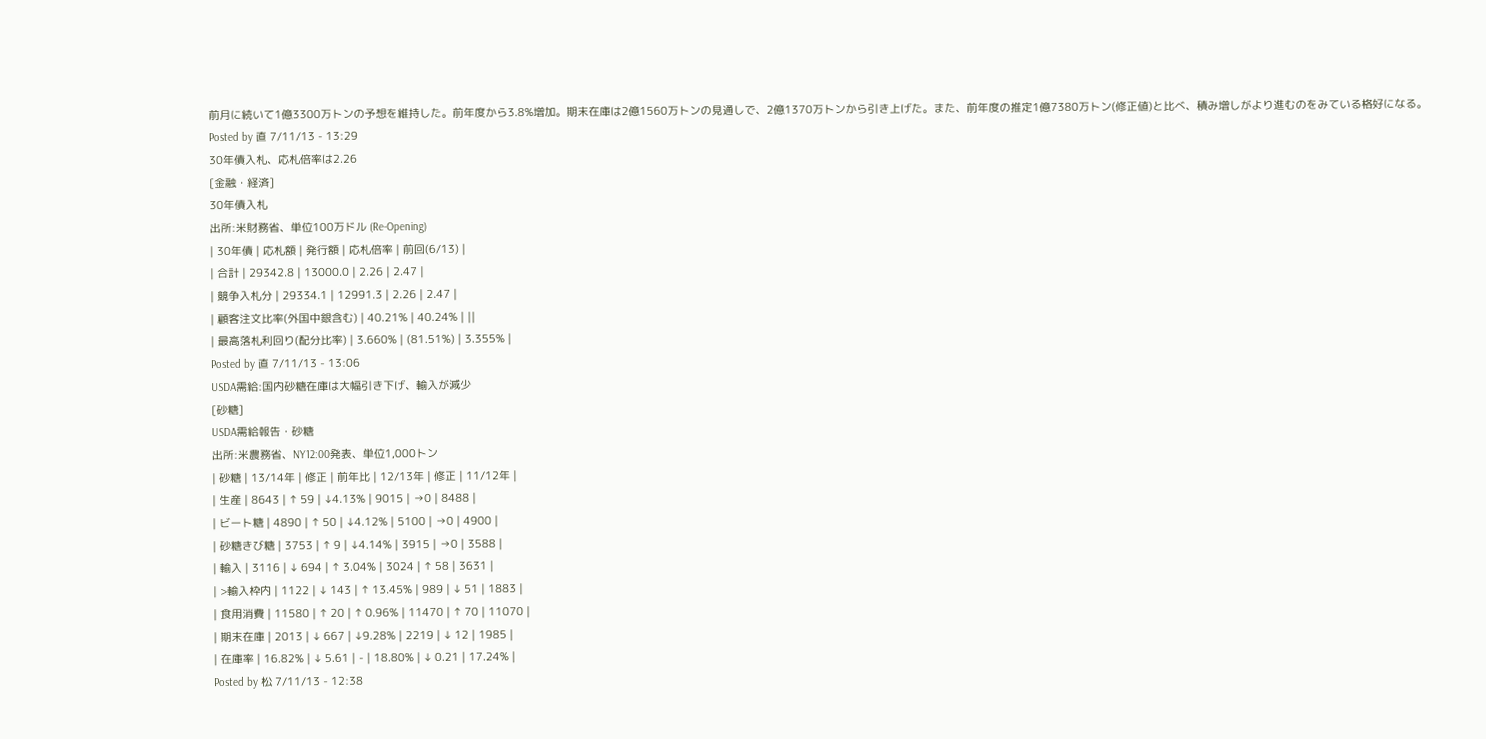前月に続いて1億3300万トンの予想を維持した。前年度から3.8%増加。期末在庫は2億1560万トンの見通しで、2億1370万トンから引き上げた。また、前年度の推定1億7380万トン(修正値)と比べ、積み増しがより進むのをみている格好になる。
Posted by 直 7/11/13 - 13:29
30年債入札、応札倍率は2.26
[金融・経済]
30年債入札
出所:米財務省、単位100万ドル (Re-Opening)
| 30年債 | 応札額 | 発行額 | 応札倍率 | 前回(6/13) |
| 合計 | 29342.8 | 13000.0 | 2.26 | 2.47 |
| 競争入札分 | 29334.1 | 12991.3 | 2.26 | 2.47 |
| 顧客注文比率(外国中銀含む) | 40.21% | 40.24% | ||
| 最高落札利回り(配分比率) | 3.660% | (81.51%) | 3.355% |
Posted by 直 7/11/13 - 13:06
USDA需給:国内砂糖在庫は大幅引き下げ、輸入が減少
[砂糖]
USDA需給報告・砂糖
出所:米農務省、NY12:00発表、単位1,000トン
| 砂糖 | 13/14年 | 修正 | 前年比 | 12/13年 | 修正 | 11/12年 |
| 生産 | 8643 | ↑ 59 | ↓4.13% | 9015 | →0 | 8488 |
| ビート糖 | 4890 | ↑ 50 | ↓4.12% | 5100 | →0 | 4900 |
| 砂糖きび糖 | 3753 | ↑ 9 | ↓4.14% | 3915 | →0 | 3588 |
| 輸入 | 3116 | ↓ 694 | ↑ 3.04% | 3024 | ↑ 58 | 3631 |
| >輸入枠内 | 1122 | ↓ 143 | ↑ 13.45% | 989 | ↓ 51 | 1883 |
| 食用消費 | 11580 | ↑ 20 | ↑ 0.96% | 11470 | ↑ 70 | 11070 |
| 期末在庫 | 2013 | ↓ 667 | ↓9.28% | 2219 | ↓ 12 | 1985 |
| 在庫率 | 16.82% | ↓ 5.61 | - | 18.80% | ↓ 0.21 | 17.24% |
Posted by 松 7/11/13 - 12:38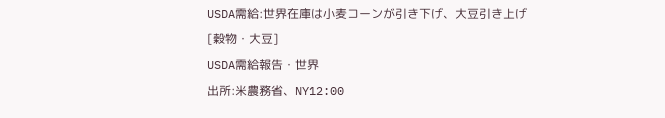USDA需給:世界在庫は小麦コーンが引き下げ、大豆引き上げ
[穀物・大豆]
USDA需給報告・世界
出所:米農務省、NY12:00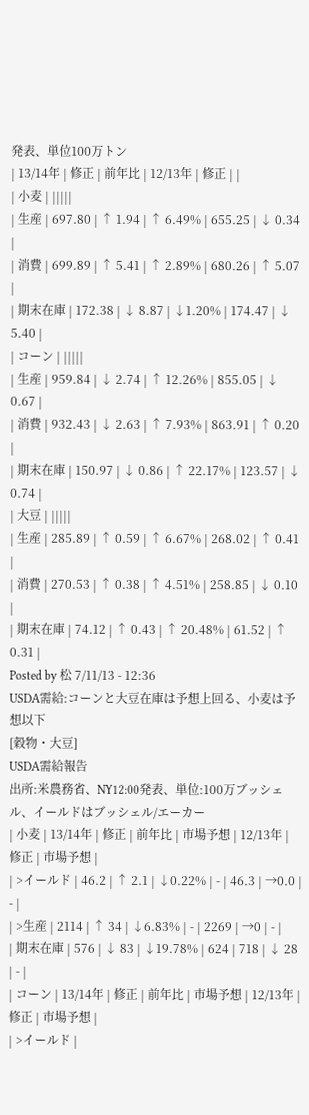発表、単位100万トン
| 13/14年 | 修正 | 前年比 | 12/13年 | 修正 | |
| 小麦 | |||||
| 生産 | 697.80 | ↑ 1.94 | ↑ 6.49% | 655.25 | ↓ 0.34 |
| 消費 | 699.89 | ↑ 5.41 | ↑ 2.89% | 680.26 | ↑ 5.07 |
| 期末在庫 | 172.38 | ↓ 8.87 | ↓1.20% | 174.47 | ↓ 5.40 |
| コーン | |||||
| 生産 | 959.84 | ↓ 2.74 | ↑ 12.26% | 855.05 | ↓ 0.67 |
| 消費 | 932.43 | ↓ 2.63 | ↑ 7.93% | 863.91 | ↑ 0.20 |
| 期末在庫 | 150.97 | ↓ 0.86 | ↑ 22.17% | 123.57 | ↓ 0.74 |
| 大豆 | |||||
| 生産 | 285.89 | ↑ 0.59 | ↑ 6.67% | 268.02 | ↑ 0.41 |
| 消費 | 270.53 | ↑ 0.38 | ↑ 4.51% | 258.85 | ↓ 0.10 |
| 期末在庫 | 74.12 | ↑ 0.43 | ↑ 20.48% | 61.52 | ↑ 0.31 |
Posted by 松 7/11/13 - 12:36
USDA需給:コーンと大豆在庫は予想上回る、小麦は予想以下
[穀物・大豆]
USDA需給報告
出所:米農務省、NY12:00発表、単位:100万ブッシェル、イールドはブッシェル/エーカー
| 小麦 | 13/14年 | 修正 | 前年比 | 市場予想 | 12/13年 | 修正 | 市場予想 |
| >イールド | 46.2 | ↑ 2.1 | ↓0.22% | - | 46.3 | →0.0 | - |
| >生産 | 2114 | ↑ 34 | ↓6.83% | - | 2269 | →0 | - |
| 期末在庫 | 576 | ↓ 83 | ↓19.78% | 624 | 718 | ↓ 28 | - |
| コーン | 13/14年 | 修正 | 前年比 | 市場予想 | 12/13年 | 修正 | 市場予想 |
| >イールド |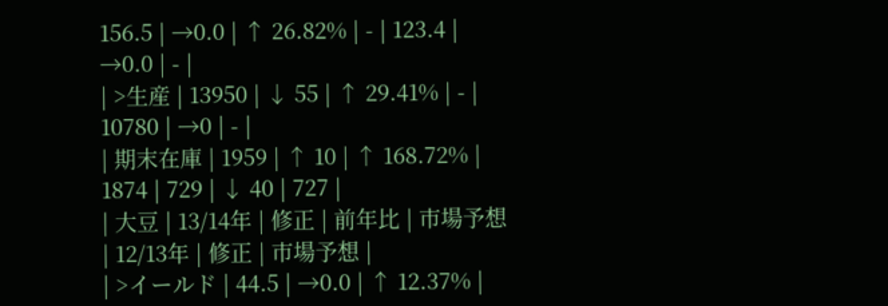156.5 | →0.0 | ↑ 26.82% | - | 123.4 | →0.0 | - |
| >生産 | 13950 | ↓ 55 | ↑ 29.41% | - | 10780 | →0 | - |
| 期末在庫 | 1959 | ↑ 10 | ↑ 168.72% | 1874 | 729 | ↓ 40 | 727 |
| 大豆 | 13/14年 | 修正 | 前年比 | 市場予想 | 12/13年 | 修正 | 市場予想 |
| >イールド | 44.5 | →0.0 | ↑ 12.37% |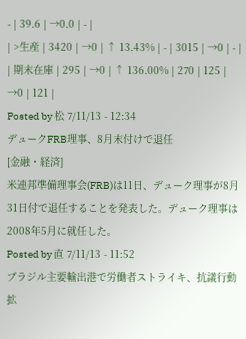- | 39.6 | →0.0 | - |
| >生産 | 3420 | →0 | ↑ 13.43% | - | 3015 | →0 | - |
| 期末在庫 | 295 | →0 | ↑ 136.00% | 270 | 125 | →0 | 121 |
Posted by 松 7/11/13 - 12:34
デュークFRB理事、8月末付けで退任
[金融・経済]
米連邦準備理事会(FRB)は11日、デューク理事が8月31日付で退任することを発表した。デューク理事は2008年5月に就任した。
Posted by 直 7/11/13 - 11:52
ブラジル主要輸出港で労働者ストライキ、抗議行動拡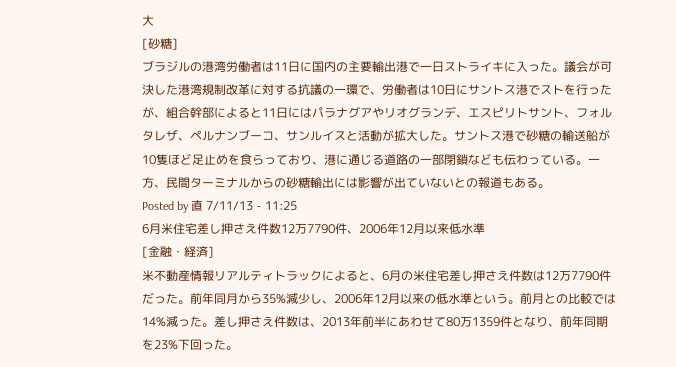大
[砂糖]
ブラジルの港湾労働者は11日に国内の主要輸出港で一日ストライキに入った。議会が可決した港湾規制改革に対する抗議の一環で、労働者は10日にサントス港でストを行ったが、組合幹部によると11日にはパラナグアやリオグランデ、エスピリトサント、フォルタレザ、ペルナンブーコ、サンルイスと活動が拡大した。サントス港で砂糖の輸送船が10隻ほど足止めを食らっており、港に通じる道路の一部閉鎖なども伝わっている。一方、民間ターミナルからの砂糖輸出には影響が出ていないとの報道もある。
Posted by 直 7/11/13 - 11:25
6月米住宅差し押さえ件数12万7790件、2006年12月以来低水準
[金融・経済]
米不動産情報リアルティトラックによると、6月の米住宅差し押さえ件数は12万7790件だった。前年同月から35%減少し、2006年12月以来の低水準という。前月との比較では14%減った。差し押さえ件数は、2013年前半にあわせて80万1359件となり、前年同期を23%下回った。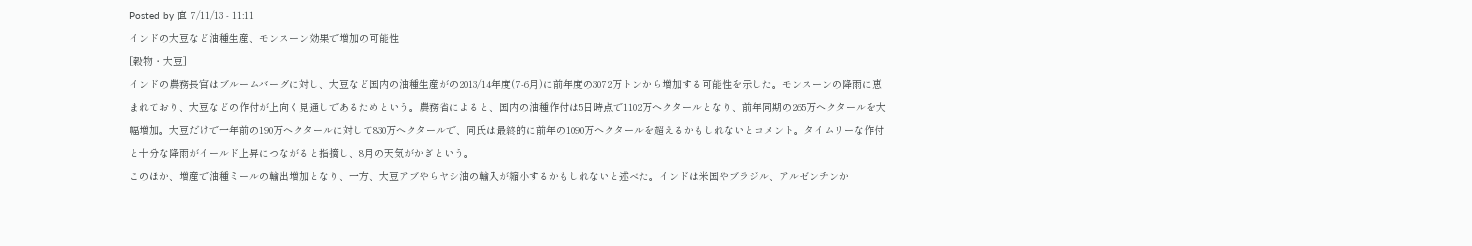Posted by 直 7/11/13 - 11:11
インドの大豆など油種生産、モンスーン効果で増加の可能性
[穀物・大豆]
インドの農務長官はブルームバーグに対し、大豆など国内の油種生産がの2013/14年度(7-6月)に前年度の3072万トンから増加する可能性を示した。モンスーンの降雨に恵まれており、大豆などの作付が上向く見通しであるためという。農務省によると、国内の油種作付は5日時点で1102万ヘクタールとなり、前年同期の265万ヘクタールを大幅増加。大豆だけで一年前の190万ヘクタールに対して830万ヘクタールで、同氏は最終的に前年の1090万ヘクタールを超えるかもしれないとコメント。タイムリーな作付と十分な降雨がイールド上昇につながると指摘し、8月の天気がかぎという。
このほか、増産で油種ミールの輸出増加となり、一方、大豆アブやらヤシ油の輸入が縮小するかもしれないと述べた。インドは米国やブラジル、アルゼンチンか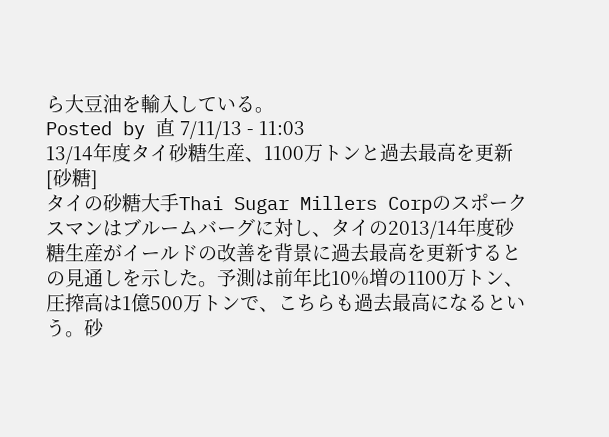ら大豆油を輸入している。
Posted by 直 7/11/13 - 11:03
13/14年度タイ砂糖生産、1100万トンと過去最高を更新
[砂糖]
タイの砂糖大手Thai Sugar Millers Corpのスポークスマンはブルームバーグに対し、タイの2013/14年度砂糖生産がイールドの改善を背景に過去最高を更新するとの見通しを示した。予測は前年比10%増の1100万トン、圧搾高は1億500万トンで、こちらも過去最高になるという。砂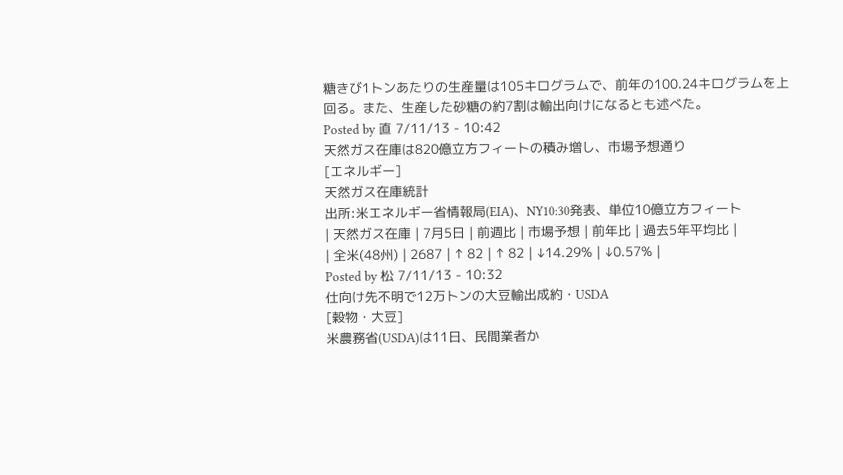糖きび1トンあたりの生産量は105キログラムで、前年の100.24キログラムを上回る。また、生産した砂糖の約7割は輸出向けになるとも述べた。
Posted by 直 7/11/13 - 10:42
天然ガス在庫は820億立方フィートの積み増し、市場予想通り
[エネルギー]
天然ガス在庫統計
出所:米エネルギー省情報局(EIA)、NY10:30発表、単位10億立方フィート
| 天然ガス在庫 | 7月5日 | 前週比 | 市場予想 | 前年比 | 過去5年平均比 |
| 全米(48州) | 2687 | ↑ 82 | ↑ 82 | ↓14.29% | ↓0.57% |
Posted by 松 7/11/13 - 10:32
仕向け先不明で12万トンの大豆輸出成約・USDA
[穀物・大豆]
米農務省(USDA)は11日、民間業者か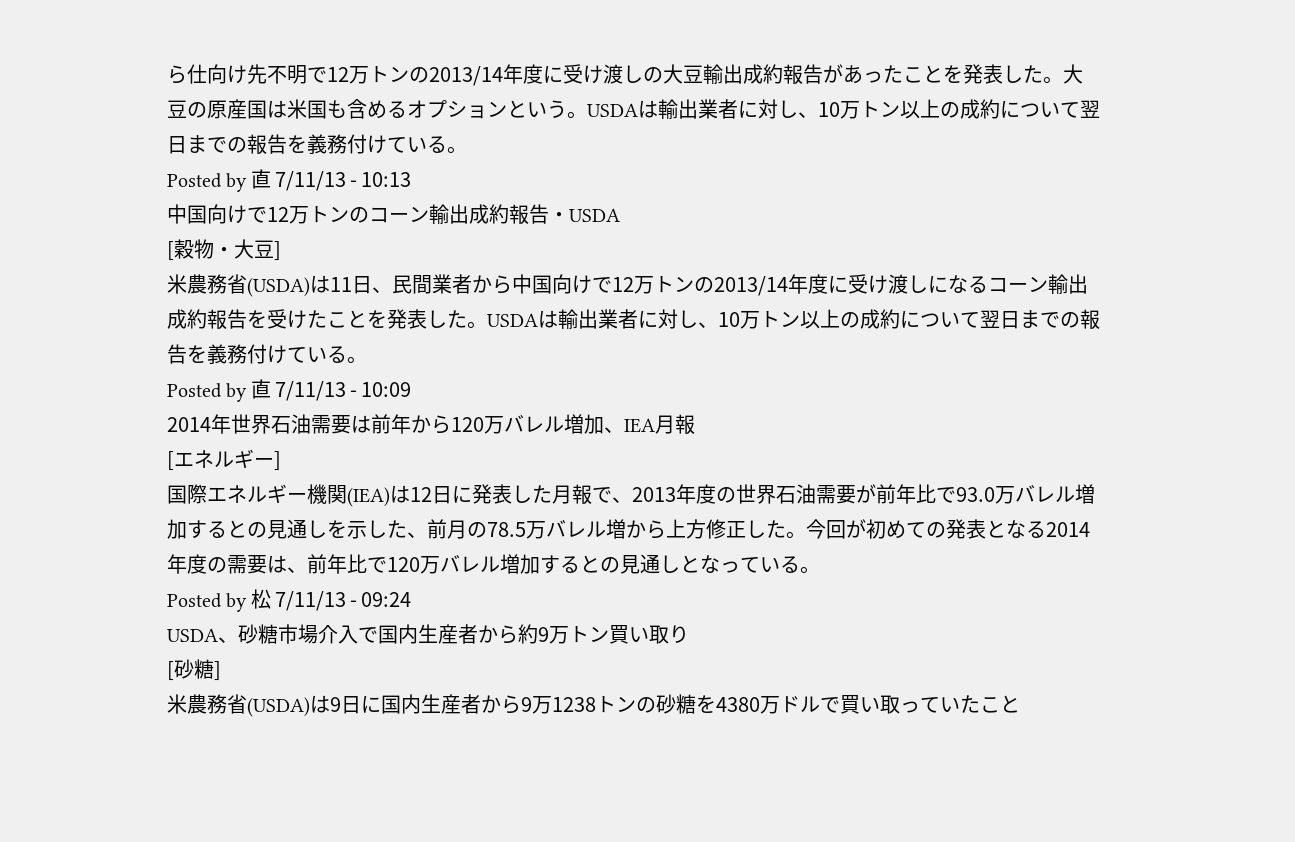ら仕向け先不明で12万トンの2013/14年度に受け渡しの大豆輸出成約報告があったことを発表した。大豆の原産国は米国も含めるオプションという。USDAは輸出業者に対し、10万トン以上の成約について翌日までの報告を義務付けている。
Posted by 直 7/11/13 - 10:13
中国向けで12万トンのコーン輸出成約報告・USDA
[穀物・大豆]
米農務省(USDA)は11日、民間業者から中国向けで12万トンの2013/14年度に受け渡しになるコーン輸出成約報告を受けたことを発表した。USDAは輸出業者に対し、10万トン以上の成約について翌日までの報告を義務付けている。
Posted by 直 7/11/13 - 10:09
2014年世界石油需要は前年から120万バレル増加、IEA月報
[エネルギー]
国際エネルギー機関(IEA)は12日に発表した月報で、2013年度の世界石油需要が前年比で93.0万バレル増加するとの見通しを示した、前月の78.5万バレル増から上方修正した。今回が初めての発表となる2014年度の需要は、前年比で120万バレル増加するとの見通しとなっている。
Posted by 松 7/11/13 - 09:24
USDA、砂糖市場介入で国内生産者から約9万トン買い取り
[砂糖]
米農務省(USDA)は9日に国内生産者から9万1238トンの砂糖を4380万ドルで買い取っていたこと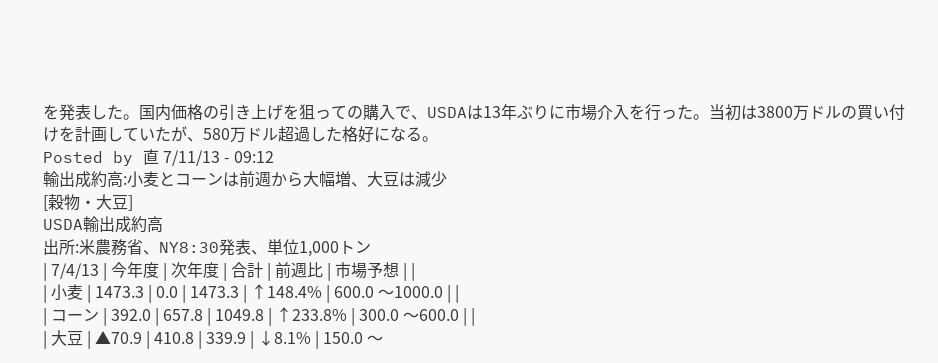を発表した。国内価格の引き上げを狙っての購入で、USDAは13年ぶりに市場介入を行った。当初は3800万ドルの買い付けを計画していたが、580万ドル超過した格好になる。
Posted by 直 7/11/13 - 09:12
輸出成約高:小麦とコーンは前週から大幅増、大豆は減少
[穀物・大豆]
USDA輸出成約高
出所:米農務省、NY8:30発表、単位1,000トン
| 7/4/13 | 今年度 | 次年度 | 合計 | 前週比 | 市場予想 | |
| 小麦 | 1473.3 | 0.0 | 1473.3 | ↑148.4% | 600.0 〜1000.0 | |
| コーン | 392.0 | 657.8 | 1049.8 | ↑233.8% | 300.0 〜600.0 | |
| 大豆 | ▲70.9 | 410.8 | 339.9 | ↓8.1% | 150.0 〜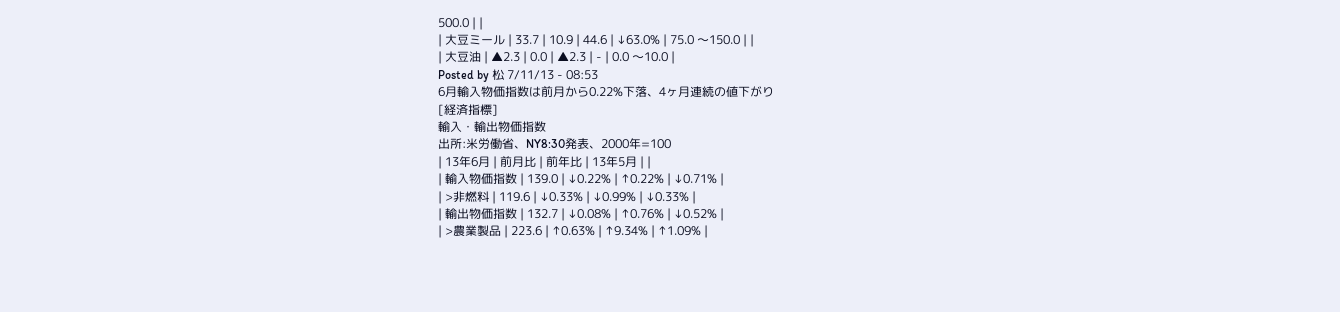500.0 | |
| 大豆ミール | 33.7 | 10.9 | 44.6 | ↓63.0% | 75.0 〜150.0 | |
| 大豆油 | ▲2.3 | 0.0 | ▲2.3 | - | 0.0 〜10.0 |
Posted by 松 7/11/13 - 08:53
6月輸入物価指数は前月から0.22%下落、4ヶ月連続の値下がり
[経済指標]
輸入・輸出物価指数
出所:米労働省、NY8:30発表、2000年=100
| 13年6月 | 前月比 | 前年比 | 13年5月 | |
| 輸入物価指数 | 139.0 | ↓0.22% | ↑0.22% | ↓0.71% |
| >非燃料 | 119.6 | ↓0.33% | ↓0.99% | ↓0.33% |
| 輸出物価指数 | 132.7 | ↓0.08% | ↑0.76% | ↓0.52% |
| >農業製品 | 223.6 | ↑0.63% | ↑9.34% | ↑1.09% |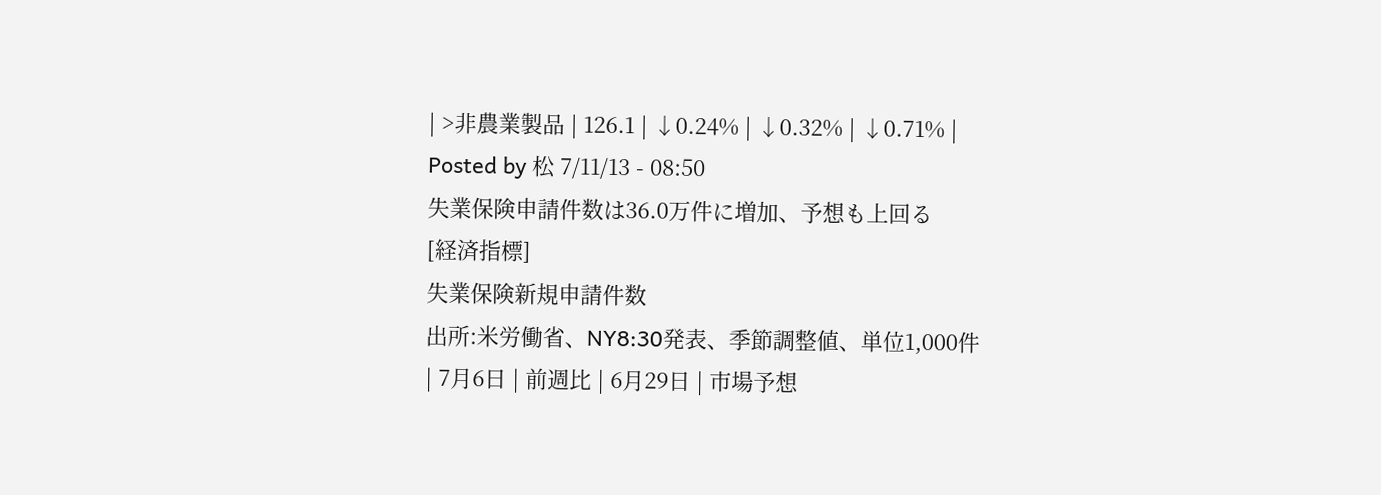| >非農業製品 | 126.1 | ↓0.24% | ↓0.32% | ↓0.71% |
Posted by 松 7/11/13 - 08:50
失業保険申請件数は36.0万件に増加、予想も上回る
[経済指標]
失業保険新規申請件数
出所:米労働省、NY8:30発表、季節調整値、単位1,000件
| 7月6日 | 前週比 | 6月29日 | 市場予想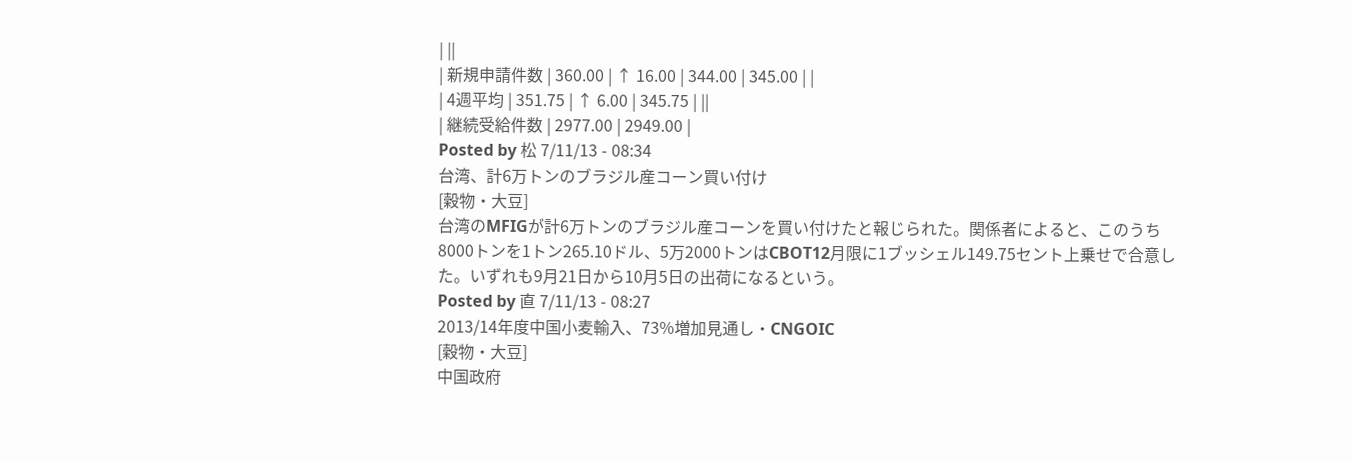| ||
| 新規申請件数 | 360.00 | ↑ 16.00 | 344.00 | 345.00 | |
| 4週平均 | 351.75 | ↑ 6.00 | 345.75 | ||
| 継続受給件数 | 2977.00 | 2949.00 |
Posted by 松 7/11/13 - 08:34
台湾、計6万トンのブラジル産コーン買い付け
[穀物・大豆]
台湾のMFIGが計6万トンのブラジル産コーンを買い付けたと報じられた。関係者によると、このうち8000トンを1トン265.10ドル、5万2000トンはCBOT12月限に1ブッシェル149.75セント上乗せで合意した。いずれも9月21日から10月5日の出荷になるという。
Posted by 直 7/11/13 - 08:27
2013/14年度中国小麦輸入、73%増加見通し・CNGOIC
[穀物・大豆]
中国政府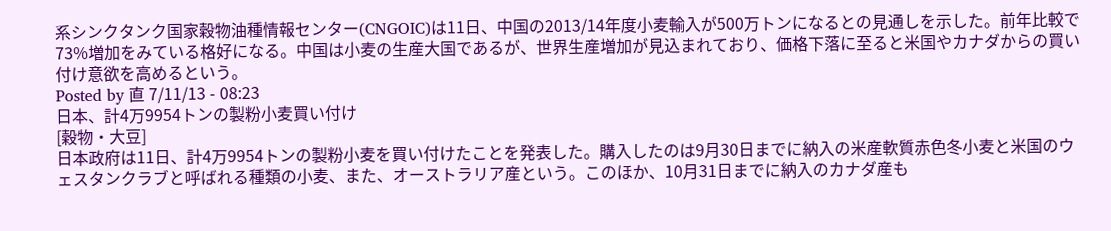系シンクタンク国家穀物油種情報センター(CNGOIC)は11日、中国の2013/14年度小麦輸入が500万トンになるとの見通しを示した。前年比較で73%増加をみている格好になる。中国は小麦の生産大国であるが、世界生産増加が見込まれており、価格下落に至ると米国やカナダからの買い付け意欲を高めるという。
Posted by 直 7/11/13 - 08:23
日本、計4万9954トンの製粉小麦買い付け
[穀物・大豆]
日本政府は11日、計4万9954トンの製粉小麦を買い付けたことを発表した。購入したのは9月30日までに納入の米産軟質赤色冬小麦と米国のウェスタンクラブと呼ばれる種類の小麦、また、オーストラリア産という。このほか、10月31日までに納入のカナダ産も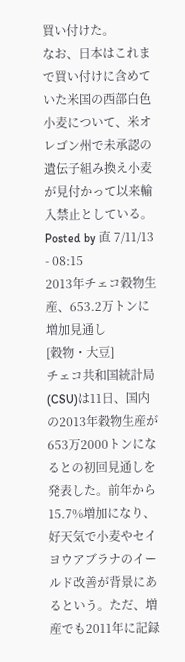買い付けた。
なお、日本はこれまで買い付けに含めていた米国の西部白色小麦について、米オレゴン州で未承認の遺伝子組み換え小麦が見付かって以来輸入禁止としている。
Posted by 直 7/11/13 - 08:15
2013年チェコ穀物生産、653.2万トンに増加見通し
[穀物・大豆]
チェコ共和国統計局(CSU)は11日、国内の2013年穀物生産が653万2000トンになるとの初回見通しを発表した。前年から15.7%増加になり、好天気で小麦やセイヨウアブラナのイールド改善が背景にあるという。ただ、増産でも2011年に記録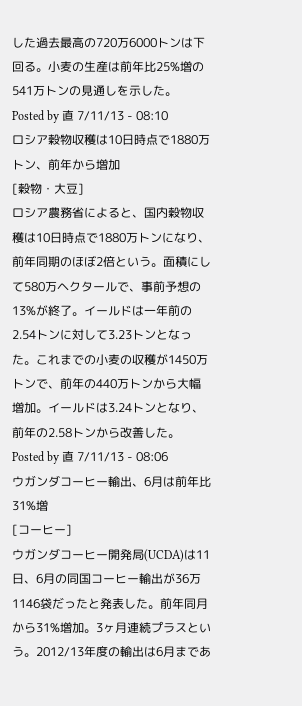した過去最高の720万6000トンは下回る。小麦の生産は前年比25%増の541万トンの見通しを示した。
Posted by 直 7/11/13 - 08:10
ロシア穀物収穫は10日時点で1880万トン、前年から増加
[穀物・大豆]
ロシア農務省によると、国内穀物収穫は10日時点で1880万トンになり、前年同期のほぼ2倍という。面積にして580万ヘクタールで、事前予想の13%が終了。イールドは一年前の2.54トンに対して3.23トンとなった。これまでの小麦の収穫が1450万トンで、前年の440万トンから大幅増加。イールドは3.24トンとなり、前年の2.58トンから改善した。
Posted by 直 7/11/13 - 08:06
ウガンダコーヒー輸出、6月は前年比31%増
[コーヒー]
ウガンダコーヒー開発局(UCDA)は11日、6月の同国コーヒー輸出が36万1146袋だったと発表した。前年同月から31%増加。3ヶ月連続プラスという。2012/13年度の輸出は6月まであ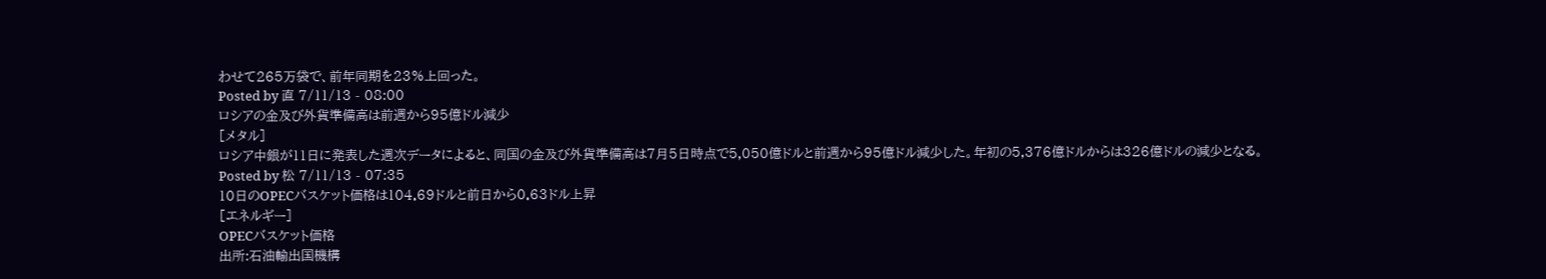わせて265万袋で、前年同期を23%上回った。
Posted by 直 7/11/13 - 08:00
ロシアの金及び外貨準備高は前週から95億ドル減少
[メタル]
ロシア中銀が11日に発表した週次データによると、同国の金及び外貨準備高は7月5日時点で5,050億ドルと前週から95億ドル減少した。年初の5,376億ドルからは326億ドルの減少となる。
Posted by 松 7/11/13 - 07:35
10日のOPECバスケット価格は104.69ドルと前日から0.63ドル上昇
[エネルギー]
OPECバスケット価格
出所:石油輸出国機構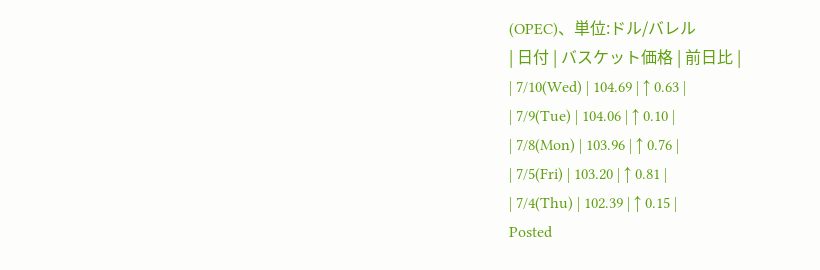(OPEC)、単位:ドル/バレル
| 日付 | バスケット価格 | 前日比 |
| 7/10(Wed) | 104.69 | ↑ 0.63 |
| 7/9(Tue) | 104.06 | ↑ 0.10 |
| 7/8(Mon) | 103.96 | ↑ 0.76 |
| 7/5(Fri) | 103.20 | ↑ 0.81 |
| 7/4(Thu) | 102.39 | ↑ 0.15 |
Posted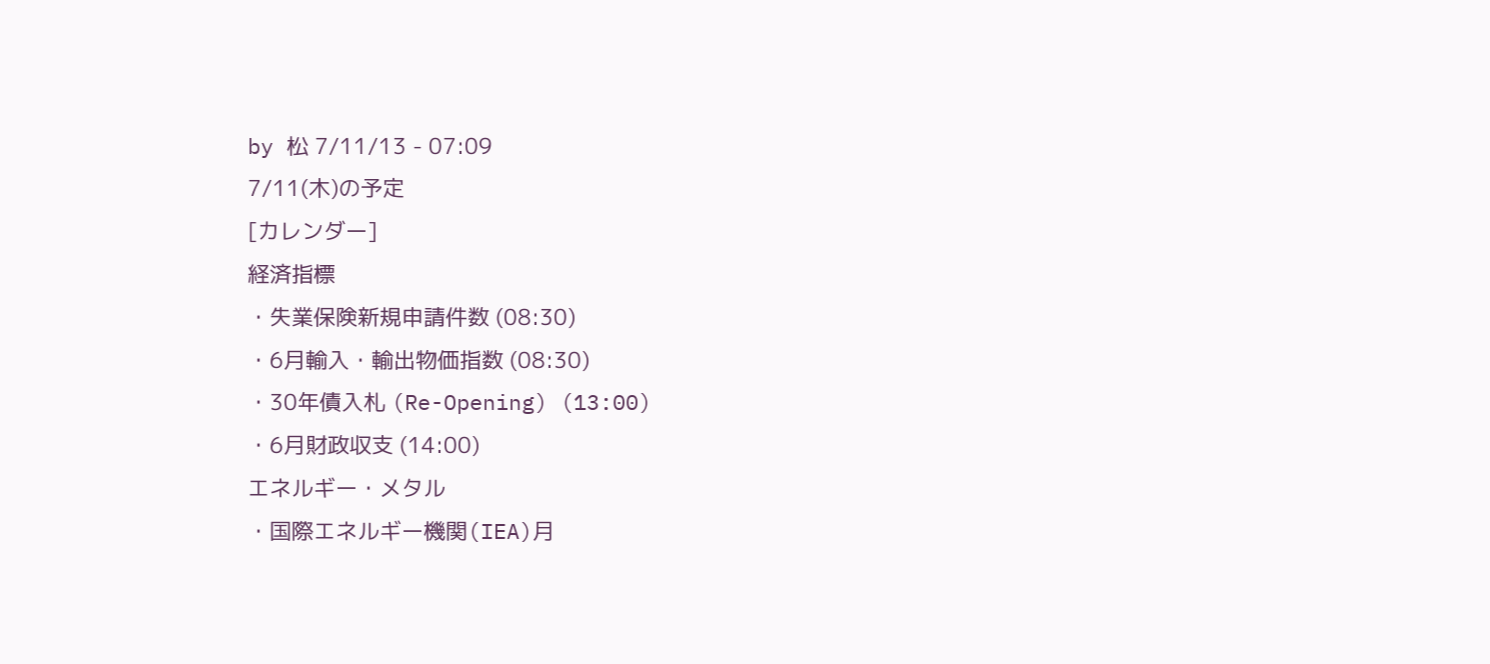by 松 7/11/13 - 07:09
7/11(木)の予定
[カレンダー]
経済指標
・失業保険新規申請件数 (08:30)
・6月輸入・輸出物価指数 (08:30)
・30年債入札 (Re-Opening) (13:00)
・6月財政収支 (14:00)
エネルギー・メタル
・国際エネルギー機関(IEA)月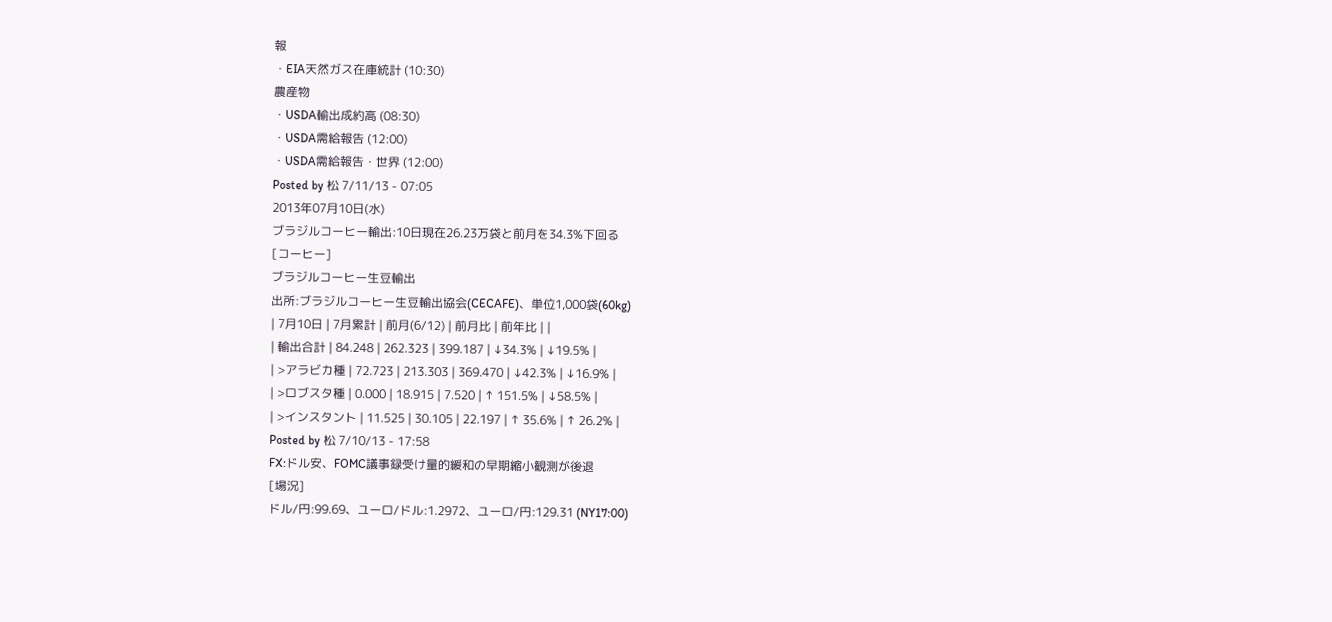報
・EIA天然ガス在庫統計 (10:30)
農産物
・USDA輸出成約高 (08:30)
・USDA需給報告 (12:00)
・USDA需給報告・世界 (12:00)
Posted by 松 7/11/13 - 07:05
2013年07月10日(水)
ブラジルコーヒー輸出:10日現在26.23万袋と前月を34.3%下回る
[コーヒー]
ブラジルコーヒー生豆輸出
出所:ブラジルコーヒー生豆輸出協会(CECAFE)、単位1,000袋(60kg)
| 7月10日 | 7月累計 | 前月(6/12) | 前月比 | 前年比 | |
| 輸出合計 | 84.248 | 262.323 | 399.187 | ↓34.3% | ↓19.5% |
| >アラビカ種 | 72.723 | 213.303 | 369.470 | ↓42.3% | ↓16.9% |
| >ロブスタ種 | 0.000 | 18.915 | 7.520 | ↑ 151.5% | ↓58.5% |
| >インスタント | 11.525 | 30.105 | 22.197 | ↑ 35.6% | ↑ 26.2% |
Posted by 松 7/10/13 - 17:58
FX:ドル安、FOMC議事録受け量的緩和の早期縮小観測が後退
[場況]
ドル/円:99.69、ユーロ/ドル:1.2972、ユーロ/円:129.31 (NY17:00)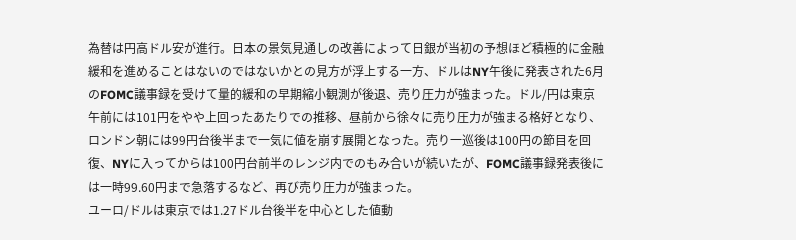為替は円高ドル安が進行。日本の景気見通しの改善によって日銀が当初の予想ほど積極的に金融緩和を進めることはないのではないかとの見方が浮上する一方、ドルはNY午後に発表された6月のFOMC議事録を受けて量的緩和の早期縮小観測が後退、売り圧力が強まった。ドル/円は東京午前には101円をやや上回ったあたりでの推移、昼前から徐々に売り圧力が強まる格好となり、ロンドン朝には99円台後半まで一気に値を崩す展開となった。売り一巡後は100円の節目を回復、NYに入ってからは100円台前半のレンジ内でのもみ合いが続いたが、FOMC議事録発表後には一時99.60円まで急落するなど、再び売り圧力が強まった。
ユーロ/ドルは東京では1.27ドル台後半を中心とした値動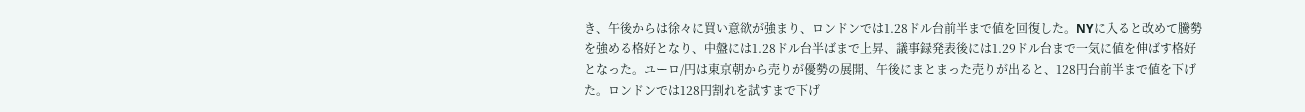き、午後からは徐々に買い意欲が強まり、ロンドンでは1.28ドル台前半まで値を回復した。NYに入ると改めて騰勢を強める格好となり、中盤には1.28ドル台半ばまで上昇、議事録発表後には1.29ドル台まで一気に値を伸ばす格好となった。ユーロ/円は東京朝から売りが優勢の展開、午後にまとまった売りが出ると、128円台前半まで値を下げた。ロンドンでは128円割れを試すまで下げ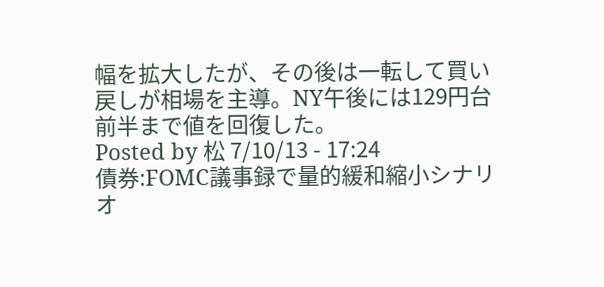幅を拡大したが、その後は一転して買い戻しが相場を主導。NY午後には129円台前半まで値を回復した。
Posted by 松 7/10/13 - 17:24
債券:FOMC議事録で量的緩和縮小シナリオ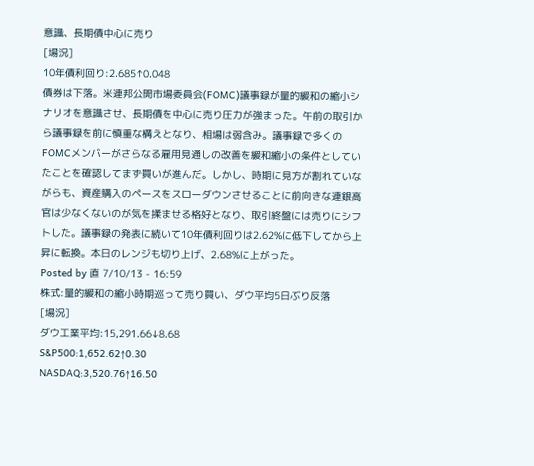意識、長期債中心に売り
[場況]
10年債利回り:2.685↑0.048
債券は下落。米連邦公開市場委員会(FOMC)議事録が量的緩和の縮小シナリオを意識させ、長期債を中心に売り圧力が強まった。午前の取引から議事録を前に慎重な構えとなり、相場は弱含み。議事録で多くのFOMCメンバーがさらなる雇用見通しの改善を緩和縮小の条件としていたことを確認してまず買いが進んだ。しかし、時期に見方が割れていながらも、資産購入のペースをスローダウンさせることに前向きな連銀高官は少なくないのが気を揉ませる格好となり、取引終盤には売りにシフトした。議事録の発表に続いて10年債利回りは2.62%に低下してから上昇に転換。本日のレンジも切り上げ、2.68%に上がった。
Posted by 直 7/10/13 - 16:59
株式:量的緩和の縮小時期巡って売り買い、ダウ平均5日ぶり反落
[場況]
ダウ工業平均:15,291.66↓8.68
S&P500:1,652.62↑0.30
NASDAQ:3,520.76↑16.50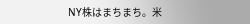NY株はまちまち。米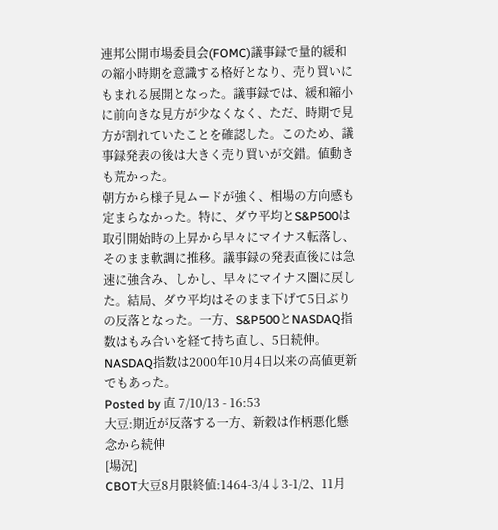連邦公開市場委員会(FOMC)議事録で量的緩和の縮小時期を意識する格好となり、売り買いにもまれる展開となった。議事録では、緩和縮小に前向きな見方が少なくなく、ただ、時期で見方が割れていたことを確認した。このため、議事録発表の後は大きく売り買いが交錯。値動きも荒かった。
朝方から様子見ムードが強く、相場の方向感も定まらなかった。特に、ダウ平均とS&P500は取引開始時の上昇から早々にマイナス転落し、そのまま軟調に推移。議事録の発表直後には急速に強含み、しかし、早々にマイナス圏に戻した。結局、ダウ平均はそのまま下げて5日ぶりの反落となった。一方、S&P500とNASDAQ指数はもみ合いを経て持ち直し、5日続伸。NASDAQ指数は2000年10月4日以来の高値更新でもあった。
Posted by 直 7/10/13 - 16:53
大豆:期近が反落する一方、新穀は作柄悪化懸念から続伸
[場況]
CBOT大豆8月限終値:1464-3/4↓3-1/2、11月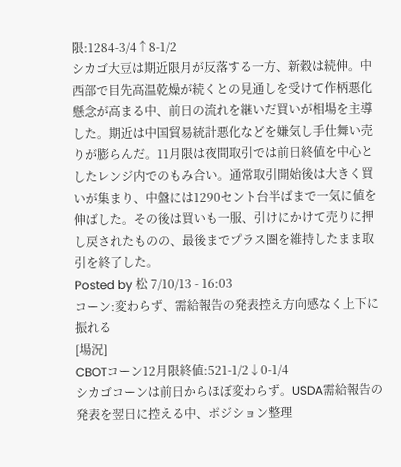限:1284-3/4↑8-1/2
シカゴ大豆は期近限月が反落する一方、新穀は続伸。中西部で目先高温乾燥が続くとの見通しを受けて作柄悪化懸念が高まる中、前日の流れを継いだ買いが相場を主導した。期近は中国貿易統計悪化などを嫌気し手仕舞い売りが膨らんだ。11月限は夜間取引では前日終値を中心としたレンジ内でのもみ合い。通常取引開始後は大きく買いが集まり、中盤には1290セント台半ばまで一気に値を伸ばした。その後は買いも一服、引けにかけて売りに押し戻されたものの、最後までプラス圏を維持したまま取引を終了した。
Posted by 松 7/10/13 - 16:03
コーン:変わらず、需給報告の発表控え方向感なく上下に振れる
[場況]
CBOTコーン12月限終値:521-1/2↓0-1/4
シカゴコーンは前日からほぼ変わらず。USDA需給報告の発表を翌日に控える中、ポジション整理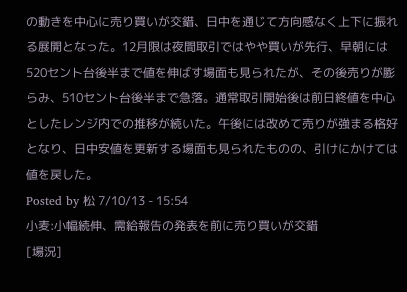の動きを中心に売り買いが交錯、日中を通じて方向感なく上下に振れる展開となった。12月限は夜間取引ではやや買いが先行、早朝には520セント台後半まで値を伸ばす場面も見られたが、その後売りが膨らみ、510セント台後半まで急落。通常取引開始後は前日終値を中心としたレンジ内での推移が続いた。午後には改めて売りが強まる格好となり、日中安値を更新する場面も見られたものの、引けにかけては値を戻した。
Posted by 松 7/10/13 - 15:54
小麦:小幅続伸、需給報告の発表を前に売り買いが交錯
[場況]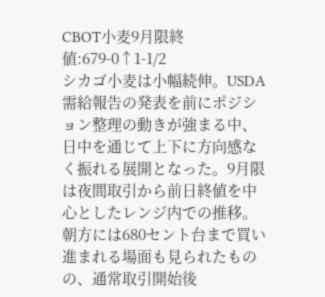CBOT小麦9月限終値:679-0↑1-1/2
シカゴ小麦は小幅続伸。USDA需給報告の発表を前にポジション整理の動きが強まる中、日中を通じて上下に方向感なく振れる展開となった。9月限は夜間取引から前日終値を中心としたレンジ内での推移。朝方には680セント台まで買い進まれる場面も見られたものの、通常取引開始後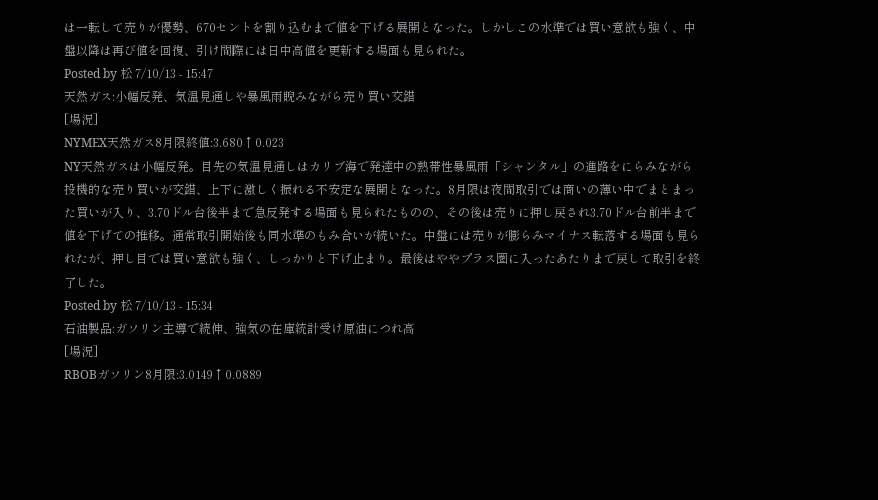は一転して売りが優勢、670セントを割り込むまで値を下げる展開となった。しかしこの水準では買い意欲も強く、中盤以降は再び値を回復、引け間際には日中高値を更新する場面も見られた。
Posted by 松 7/10/13 - 15:47
天然ガス:小幅反発、気温見通しや暴風雨睨みながら売り買い交錯
[場況]
NYMEX天然ガス8月限終値:3.680↑0.023
NY天然ガスは小幅反発。目先の気温見通しはカリブ海で発達中の熱帯性暴風雨「シャンタル」の進路をにらみながら投機的な売り買いが交錯、上下に激しく振れる不安定な展開となった。8月限は夜間取引では商いの薄い中でまとまった買いが入り、3.70ドル台後半まで急反発する場面も見られたものの、その後は売りに押し戻され3.70ドル台前半まで値を下げての推移。通常取引開始後も同水準のもみ合いが続いた。中盤には売りが膨らみマイナス転落する場面も見られたが、押し目では買い意欲も強く、しっかりと下げ止まり。最後はややプラス圏に入ったあたりまで戻して取引を終了した。
Posted by 松 7/10/13 - 15:34
石油製品:ガソリン主導で続伸、強気の在庫統計受け原油につれ高
[場況]
RBOBガソリン8月限:3.0149↑0.0889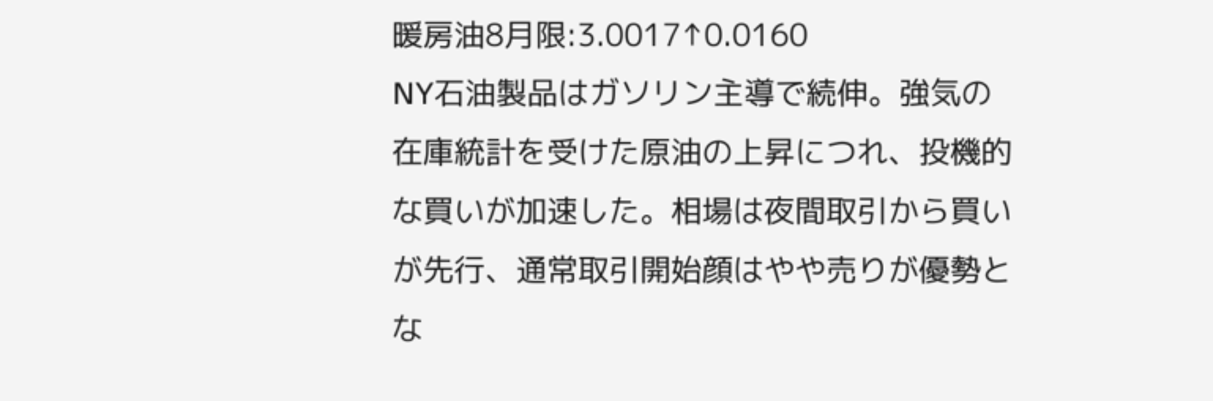暖房油8月限:3.0017↑0.0160
NY石油製品はガソリン主導で続伸。強気の在庫統計を受けた原油の上昇につれ、投機的な買いが加速した。相場は夜間取引から買いが先行、通常取引開始顔はやや売りが優勢とな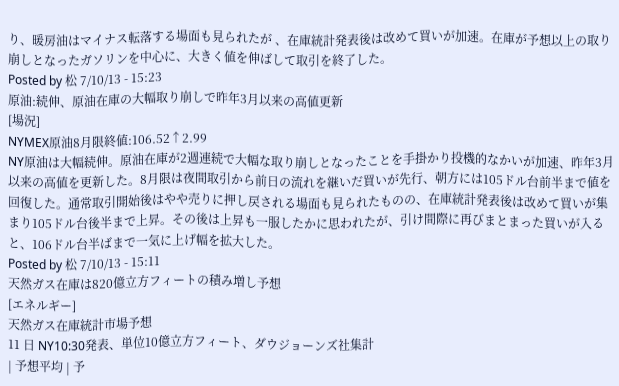り、暖房油はマイナス転落する場面も見られたが 、在庫統計発表後は改めて買いが加速。在庫が予想以上の取り崩しとなったガソリンを中心に、大きく値を伸ばして取引を終了した。
Posted by 松 7/10/13 - 15:23
原油:続伸、原油在庫の大幅取り崩しで昨年3月以来の高値更新
[場況]
NYMEX原油8月限終値:106.52↑2.99
NY原油は大幅続伸。原油在庫が2週連続で大幅な取り崩しとなったことを手掛かり投機的なかいが加速、昨年3月以来の高値を更新した。8月限は夜間取引から前日の流れを継いだ買いが先行、朝方には105ドル台前半まで値を回復した。通常取引開始後はやや売りに押し戻される場面も見られたものの、在庫統計発表後は改めて買いが集まり105ドル台後半まで上昇。その後は上昇も一服したかに思われたが、引け間際に再びまとまった買いが入ると、106ドル台半ばまで一気に上げ幅を拡大した。
Posted by 松 7/10/13 - 15:11
天然ガス在庫は820億立方フィートの積み増し予想
[エネルギー]
天然ガス在庫統計市場予想
11 日 NY10:30発表、単位10億立方フィート、ダウジョーンズ社集計
| 予想平均 | 予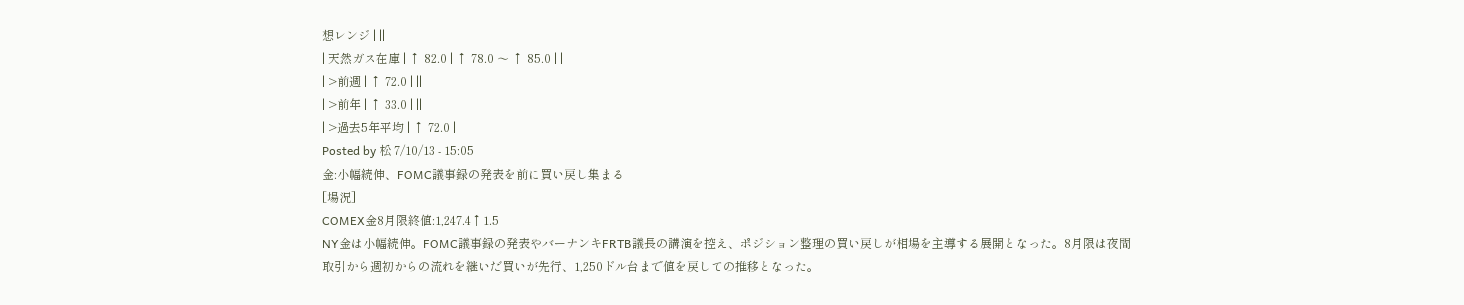想レンジ | ||
| 天然ガス在庫 | ↑ 82.0 | ↑ 78.0 〜 ↑ 85.0 | |
| >前週 | ↑ 72.0 | ||
| >前年 | ↑ 33.0 | ||
| >過去5年平均 | ↑ 72.0 |
Posted by 松 7/10/13 - 15:05
金:小幅続伸、FOMC議事録の発表を前に買い戻し集まる
[場況]
COMEX金8月限終値:1,247.4↑1.5
NY金は小幅続伸。FOMC議事録の発表やバーナンキFRTB議長の講演を控え、ポジション整理の買い戻しが相場を主導する展開となった。8月限は夜間取引から週初からの流れを継いだ買いが先行、1,250ドル台まで値を戻しての推移となった。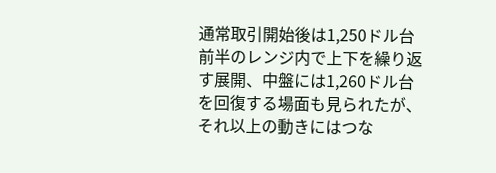通常取引開始後は1,250ドル台前半のレンジ内で上下を繰り返す展開、中盤には1,260ドル台を回復する場面も見られたが、それ以上の動きにはつな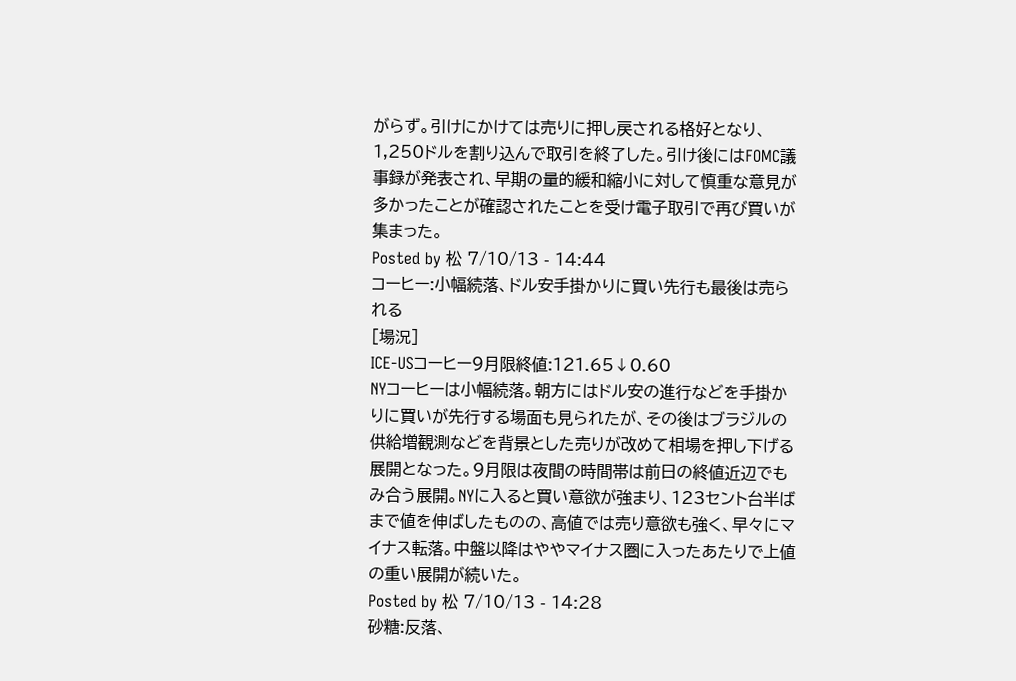がらず。引けにかけては売りに押し戻される格好となり、1,250ドルを割り込んで取引を終了した。引け後にはFOMC議事録が発表され、早期の量的緩和縮小に対して慎重な意見が多かったことが確認されたことを受け電子取引で再び買いが集まった。
Posted by 松 7/10/13 - 14:44
コーヒー:小幅続落、ドル安手掛かりに買い先行も最後は売られる
[場況]
ICE-USコーヒー9月限終値:121.65↓0.60
NYコーヒーは小幅続落。朝方にはドル安の進行などを手掛かりに買いが先行する場面も見られたが、その後はブラジルの供給増観測などを背景とした売りが改めて相場を押し下げる展開となった。9月限は夜間の時間帯は前日の終値近辺でもみ合う展開。NYに入ると買い意欲が強まり、123セント台半ばまで値を伸ばしたものの、高値では売り意欲も強く、早々にマイナス転落。中盤以降はややマイナス圏に入ったあたりで上値の重い展開が続いた。
Posted by 松 7/10/13 - 14:28
砂糖:反落、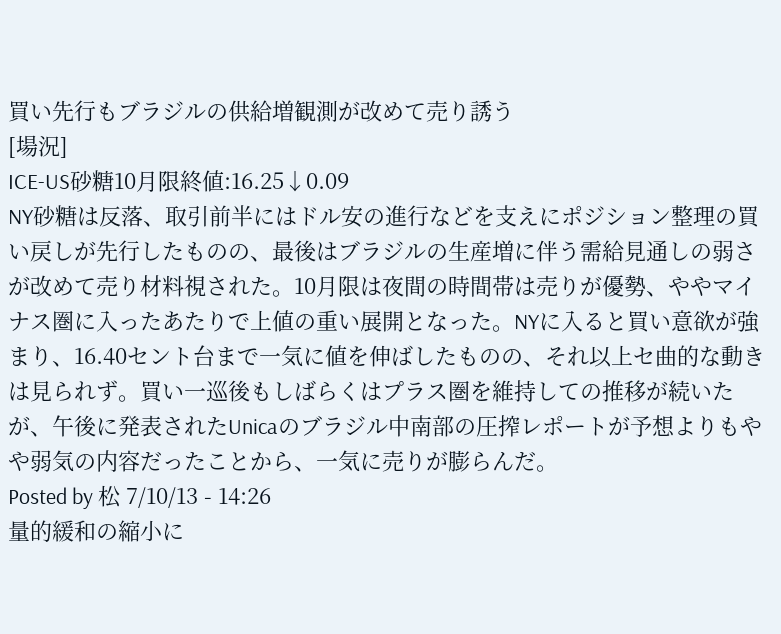買い先行もブラジルの供給増観測が改めて売り誘う
[場況]
ICE-US砂糖10月限終値:16.25↓0.09
NY砂糖は反落、取引前半にはドル安の進行などを支えにポジション整理の買い戻しが先行したものの、最後はブラジルの生産増に伴う需給見通しの弱さが改めて売り材料視された。10月限は夜間の時間帯は売りが優勢、ややマイナス圏に入ったあたりで上値の重い展開となった。NYに入ると買い意欲が強まり、16.40セント台まで一気に値を伸ばしたものの、それ以上セ曲的な動きは見られず。買い一巡後もしばらくはプラス圏を維持しての推移が続いたが、午後に発表されたUnicaのブラジル中南部の圧搾レポートが予想よりもやや弱気の内容だったことから、一気に売りが膨らんだ。
Posted by 松 7/10/13 - 14:26
量的緩和の縮小に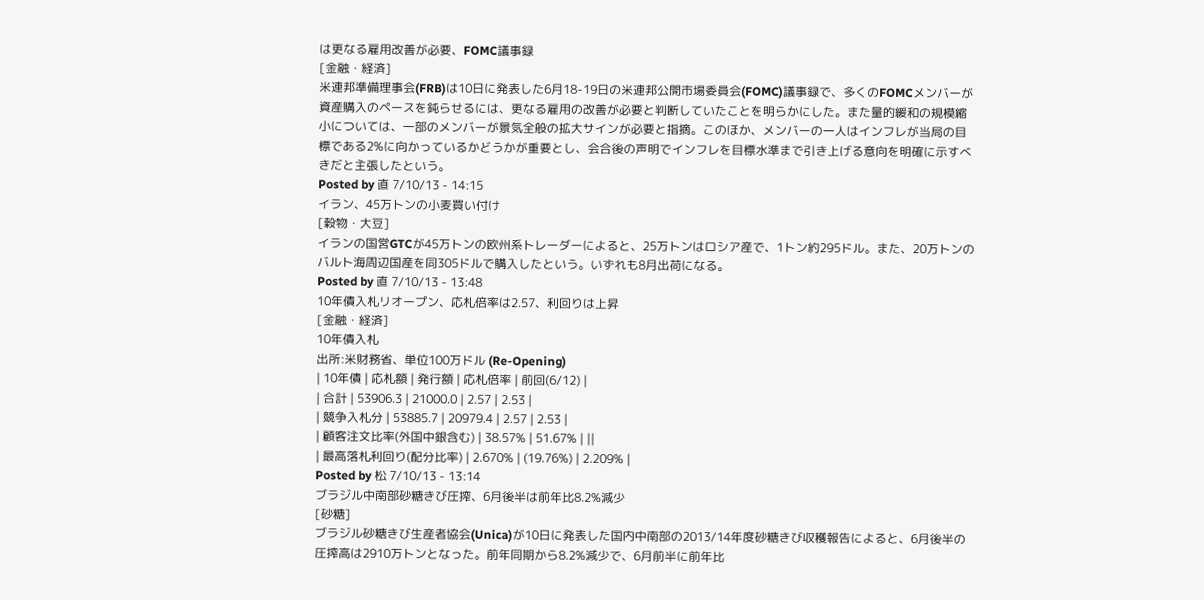は更なる雇用改善が必要、FOMC議事録
[金融・経済]
米連邦準備理事会(FRB)は10日に発表した6月18-19日の米連邦公開市場委員会(FOMC)議事録で、多くのFOMCメンバーが資産購入のペースを鈍らせるには、更なる雇用の改善が必要と判断していたことを明らかにした。また量的緩和の規模縮小については、一部のメンバーが景気全般の拡大サインが必要と指摘。このほか、メンバーの一人はインフレが当局の目標である2%に向かっているかどうかが重要とし、会合後の声明でインフレを目標水準まで引き上げる意向を明確に示すべきだと主張したという。
Posted by 直 7/10/13 - 14:15
イラン、45万トンの小麦買い付け
[穀物・大豆]
イランの国営GTCが45万トンの欧州系トレーダーによると、25万トンはロシア産で、1トン約295ドル。また、20万トンのバルト海周辺国産を同305ドルで購入したという。いずれも8月出荷になる。
Posted by 直 7/10/13 - 13:48
10年債入札リオープン、応札倍率は2.57、利回りは上昇
[金融・経済]
10年債入札
出所:米財務省、単位100万ドル (Re-Opening)
| 10年債 | 応札額 | 発行額 | 応札倍率 | 前回(6/12) |
| 合計 | 53906.3 | 21000.0 | 2.57 | 2.53 |
| 競争入札分 | 53885.7 | 20979.4 | 2.57 | 2.53 |
| 顧客注文比率(外国中銀含む) | 38.57% | 51.67% | ||
| 最高落札利回り(配分比率) | 2.670% | (19.76%) | 2.209% |
Posted by 松 7/10/13 - 13:14
ブラジル中南部砂糖きび圧搾、6月後半は前年比8.2%減少
[砂糖]
ブラジル砂糖きび生産者協会(Unica)が10日に発表した国内中南部の2013/14年度砂糖きび収穫報告によると、6月後半の圧搾高は2910万トンとなった。前年同期から8.2%減少で、6月前半に前年比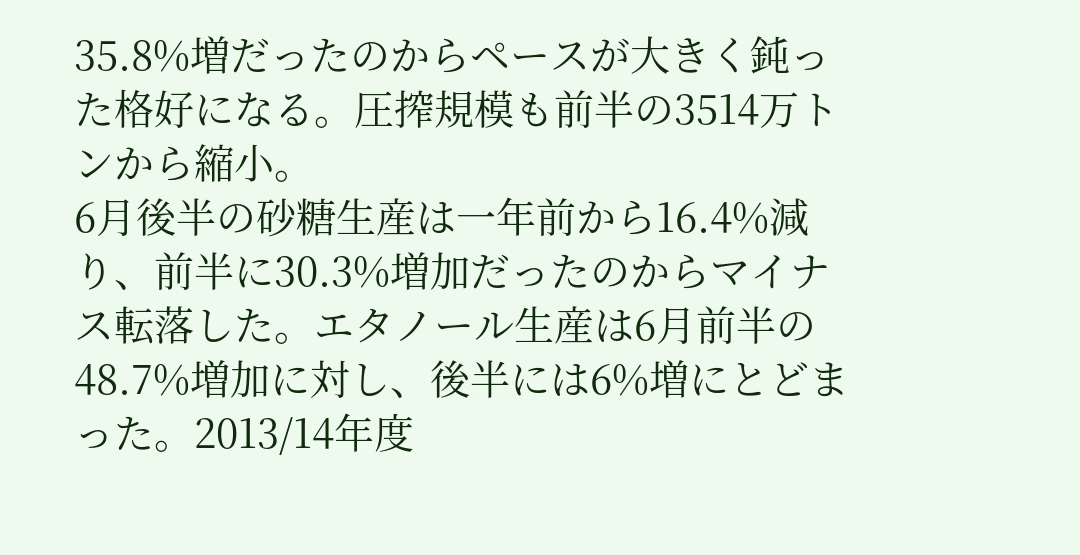35.8%増だったのからペースが大きく鈍った格好になる。圧搾規模も前半の3514万トンから縮小。
6月後半の砂糖生産は一年前から16.4%減り、前半に30.3%増加だったのからマイナス転落した。エタノール生産は6月前半の48.7%増加に対し、後半には6%増にとどまった。2013/14年度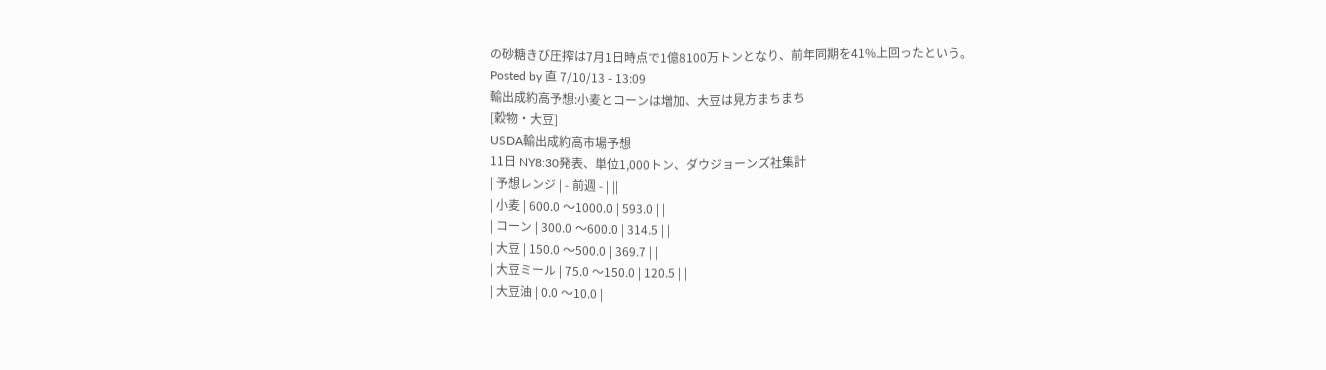の砂糖きび圧搾は7月1日時点で1億8100万トンとなり、前年同期を41%上回ったという。
Posted by 直 7/10/13 - 13:09
輸出成約高予想:小麦とコーンは増加、大豆は見方まちまち
[穀物・大豆]
USDA輸出成約高市場予想
11日 NY8:30発表、単位1,000トン、ダウジョーンズ社集計
| 予想レンジ | - 前週 - | ||
| 小麦 | 600.0 〜1000.0 | 593.0 | |
| コーン | 300.0 〜600.0 | 314.5 | |
| 大豆 | 150.0 〜500.0 | 369.7 | |
| 大豆ミール | 75.0 〜150.0 | 120.5 | |
| 大豆油 | 0.0 〜10.0 |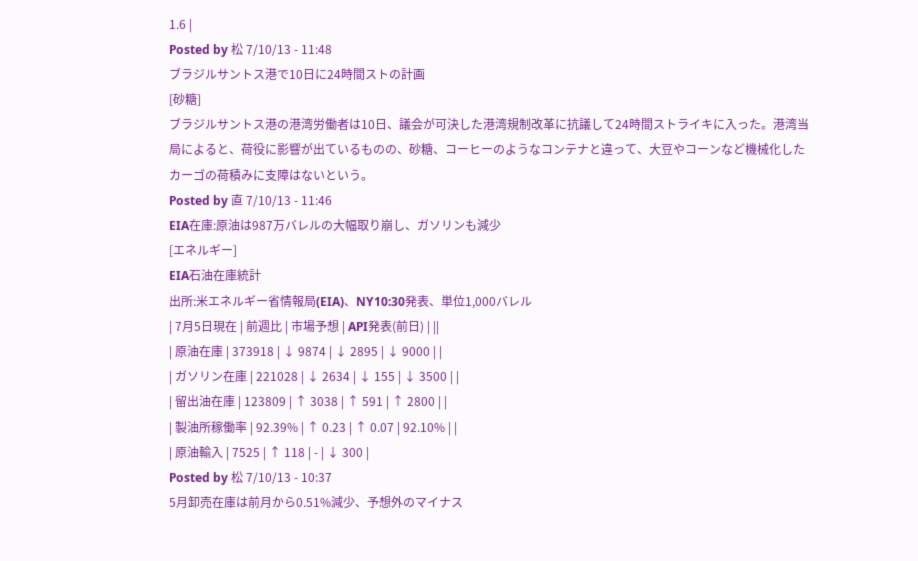1.6 |
Posted by 松 7/10/13 - 11:48
ブラジルサントス港で10日に24時間ストの計画
[砂糖]
ブラジルサントス港の港湾労働者は10日、議会が可決した港湾規制改革に抗議して24時間ストライキに入った。港湾当局によると、荷役に影響が出ているものの、砂糖、コーヒーのようなコンテナと違って、大豆やコーンなど機械化したカーゴの荷積みに支障はないという。
Posted by 直 7/10/13 - 11:46
EIA在庫:原油は987万バレルの大幅取り崩し、ガソリンも減少
[エネルギー]
EIA石油在庫統計
出所:米エネルギー省情報局(EIA)、NY10:30発表、単位1,000バレル
| 7月5日現在 | 前週比 | 市場予想 | API発表(前日) | ||
| 原油在庫 | 373918 | ↓ 9874 | ↓ 2895 | ↓ 9000 | |
| ガソリン在庫 | 221028 | ↓ 2634 | ↓ 155 | ↓ 3500 | |
| 留出油在庫 | 123809 | ↑ 3038 | ↑ 591 | ↑ 2800 | |
| 製油所稼働率 | 92.39% | ↑ 0.23 | ↑ 0.07 | 92.10% | |
| 原油輸入 | 7525 | ↑ 118 | - | ↓ 300 |
Posted by 松 7/10/13 - 10:37
5月卸売在庫は前月から0.51%減少、予想外のマイナス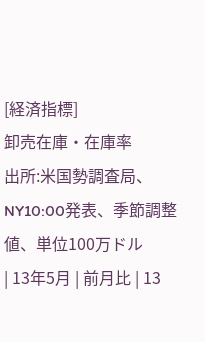[経済指標]
卸売在庫・在庫率
出所:米国勢調査局、NY10:00発表、季節調整値、単位100万ドル
| 13年5月 | 前月比 | 13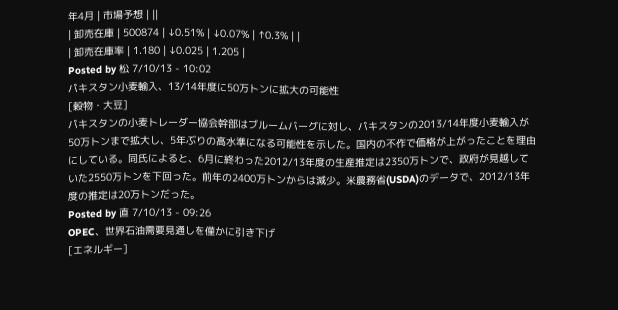年4月 | 市場予想 | ||
| 卸売在庫 | 500874 | ↓0.51% | ↓0.07% | ↑0.3% | |
| 卸売在庫率 | 1.180 | ↓0.025 | 1.205 |
Posted by 松 7/10/13 - 10:02
パキスタン小麦輸入、13/14年度に50万トンに拡大の可能性
[穀物・大豆]
パキスタンの小麦トレーダー協会幹部はブルームバーグに対し、パキスタンの2013/14年度小麦輸入が50万トンまで拡大し、5年ぶりの高水準になる可能性を示した。国内の不作で価格が上がったことを理由にしている。同氏によると、6月に終わった2012/13年度の生産推定は2350万トンで、政府が見越していた2550万トンを下回った。前年の2400万トンからは減少。米農務省(USDA)のデータで、2012/13年度の推定は20万トンだった。
Posted by 直 7/10/13 - 09:26
OPEC、世界石油需要見通しを僅かに引き下げ
[エネルギー]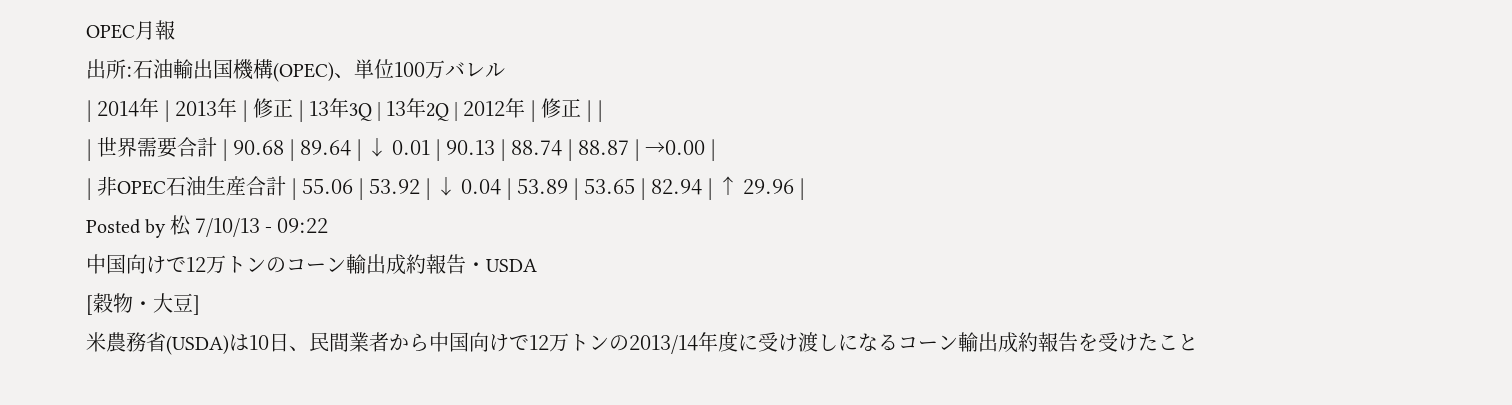OPEC月報
出所:石油輸出国機構(OPEC)、単位100万バレル
| 2014年 | 2013年 | 修正 | 13年3Q | 13年2Q | 2012年 | 修正 | |
| 世界需要合計 | 90.68 | 89.64 | ↓ 0.01 | 90.13 | 88.74 | 88.87 | →0.00 |
| 非OPEC石油生産合計 | 55.06 | 53.92 | ↓ 0.04 | 53.89 | 53.65 | 82.94 | ↑ 29.96 |
Posted by 松 7/10/13 - 09:22
中国向けで12万トンのコーン輸出成約報告・USDA
[穀物・大豆]
米農務省(USDA)は10日、民間業者から中国向けで12万トンの2013/14年度に受け渡しになるコーン輸出成約報告を受けたこと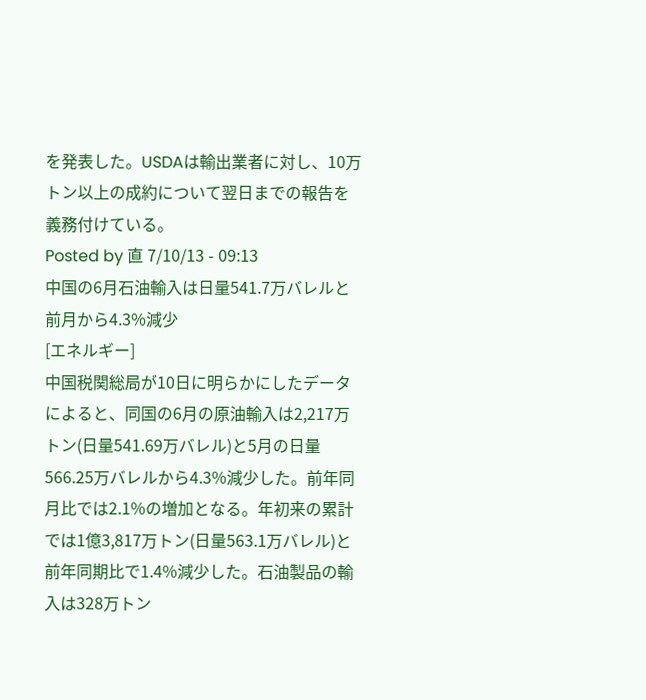を発表した。USDAは輸出業者に対し、10万トン以上の成約について翌日までの報告を義務付けている。
Posted by 直 7/10/13 - 09:13
中国の6月石油輸入は日量541.7万バレルと前月から4.3%減少
[エネルギー]
中国税関総局が10日に明らかにしたデータによると、同国の6月の原油輸入は2,217万トン(日量541.69万バレル)と5月の日量566.25万バレルから4.3%減少した。前年同月比では2.1%の増加となる。年初来の累計では1億3,817万トン(日量563.1万バレル)と前年同期比で1.4%減少した。石油製品の輸入は328万トン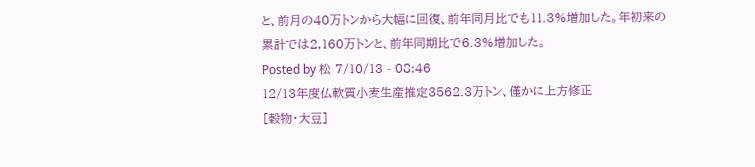と、前月の40万トンから大幅に回復、前年同月比でも11.3%増加した。年初来の累計では2,160万トンと、前年同期比で6.3%増加した。
Posted by 松 7/10/13 - 08:46
12/13年度仏軟質小麦生産推定3562.3万トン、僅かに上方修正
[穀物・大豆]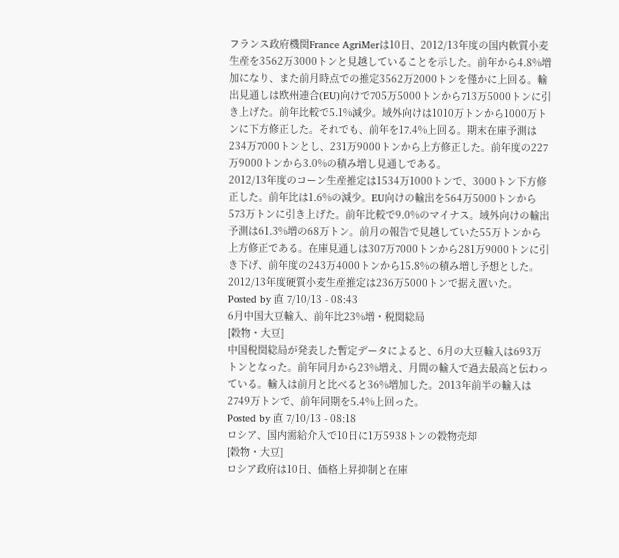フランス政府機関France AgriMerは10日、2012/13年度の国内軟質小麦生産を3562万3000トンと見越していることを示した。前年から4.8%増加になり、また前月時点での推定3562万2000トンを僅かに上回る。輸出見通しは欧州連合(EU)向けで705万5000トンから713万5000トンに引き上げた。前年比較で5.1%減少。域外向けは1010万トンから1000万トンに下方修正した。それでも、前年を17.4%上回る。期末在庫予測は234万7000トンとし、231万9000トンから上方修正した。前年度の227万9000トンから3.0%の積み増し見通しである。
2012/13年度のコーン生産推定は1534万1000トンで、3000トン下方修正した。前年比は1.6%の減少。EU向けの輸出を564万5000トンから573万トンに引き上げた。前年比較で9.0%のマイナス。域外向けの輸出予測は61.3%増の68万トン。前月の報告で見越していた55万トンから上方修正である。在庫見通しは307万7000トンから281万9000トンに引き下げ、前年度の243万4000トンから15.8%の積み増し予想とした。2012/13年度硬質小麦生産推定は236万5000トンで据え置いた。
Posted by 直 7/10/13 - 08:43
6月中国大豆輸入、前年比23%増・税関総局
[穀物・大豆]
中国税関総局が発表した暫定データによると、6月の大豆輸入は693万トンとなった。前年同月から23%増え、月間の輸入で過去最高と伝わっている。輸入は前月と比べると36%増加した。2013年前半の輸入は2749万トンで、前年同期を5.4%上回った。
Posted by 直 7/10/13 - 08:18
ロシア、国内需給介入で10日に1万5938トンの穀物売却
[穀物・大豆]
ロシア政府は10日、価格上昇抑制と在庫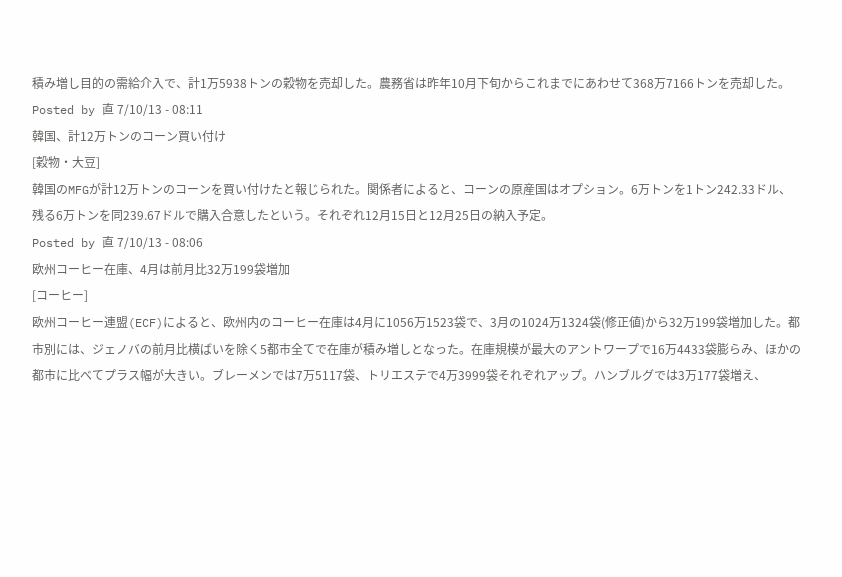積み増し目的の需給介入で、計1万5938トンの穀物を売却した。農務省は昨年10月下旬からこれまでにあわせて368万7166トンを売却した。
Posted by 直 7/10/13 - 08:11
韓国、計12万トンのコーン買い付け
[穀物・大豆]
韓国のMFGが計12万トンのコーンを買い付けたと報じられた。関係者によると、コーンの原産国はオプション。6万トンを1トン242.33ドル、残る6万トンを同239.67ドルで購入合意したという。それぞれ12月15日と12月25日の納入予定。
Posted by 直 7/10/13 - 08:06
欧州コーヒー在庫、4月は前月比32万199袋増加
[コーヒー]
欧州コーヒー連盟(ECF)によると、欧州内のコーヒー在庫は4月に1056万1523袋で、3月の1024万1324袋(修正値)から32万199袋増加した。都市別には、ジェノバの前月比横ばいを除く5都市全てで在庫が積み増しとなった。在庫規模が最大のアントワープで16万4433袋膨らみ、ほかの都市に比べてプラス幅が大きい。ブレーメンでは7万5117袋、トリエステで4万3999袋それぞれアップ。ハンブルグでは3万177袋増え、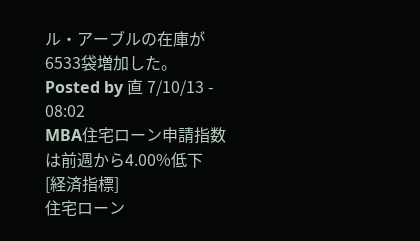ル・アーブルの在庫が6533袋増加した。
Posted by 直 7/10/13 - 08:02
MBA住宅ローン申請指数は前週から4.00%低下
[経済指標]
住宅ローン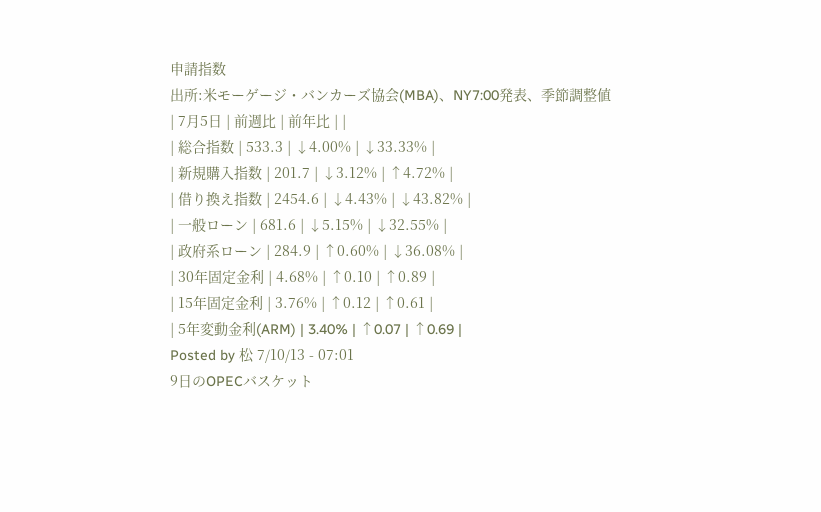申請指数
出所:米モーゲージ・バンカーズ協会(MBA)、NY7:00発表、季節調整値
| 7月5日 | 前週比 | 前年比 | |
| 総合指数 | 533.3 | ↓4.00% | ↓33.33% |
| 新規購入指数 | 201.7 | ↓3.12% | ↑4.72% |
| 借り換え指数 | 2454.6 | ↓4.43% | ↓43.82% |
| 一般ローン | 681.6 | ↓5.15% | ↓32.55% |
| 政府系ローン | 284.9 | ↑0.60% | ↓36.08% |
| 30年固定金利 | 4.68% | ↑0.10 | ↑0.89 |
| 15年固定金利 | 3.76% | ↑0.12 | ↑0.61 |
| 5年変動金利(ARM) | 3.40% | ↑0.07 | ↑0.69 |
Posted by 松 7/10/13 - 07:01
9日のOPECバスケット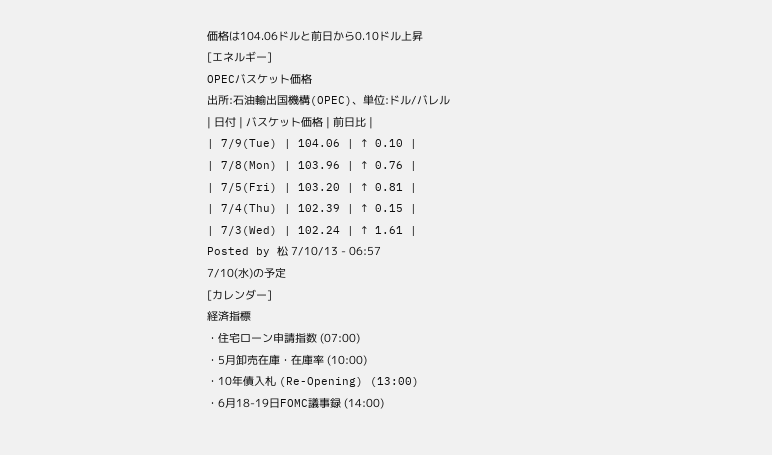価格は104.06ドルと前日から0.10ドル上昇
[エネルギー]
OPECバスケット価格
出所:石油輸出国機構(OPEC)、単位:ドル/バレル
| 日付 | バスケット価格 | 前日比 |
| 7/9(Tue) | 104.06 | ↑ 0.10 |
| 7/8(Mon) | 103.96 | ↑ 0.76 |
| 7/5(Fri) | 103.20 | ↑ 0.81 |
| 7/4(Thu) | 102.39 | ↑ 0.15 |
| 7/3(Wed) | 102.24 | ↑ 1.61 |
Posted by 松 7/10/13 - 06:57
7/10(水)の予定
[カレンダー]
経済指標
・住宅ローン申請指数 (07:00)
・5月卸売在庫・在庫率 (10:00)
・10年債入札 (Re-Opening) (13:00)
・6月18-19日FOMC議事録 (14:00)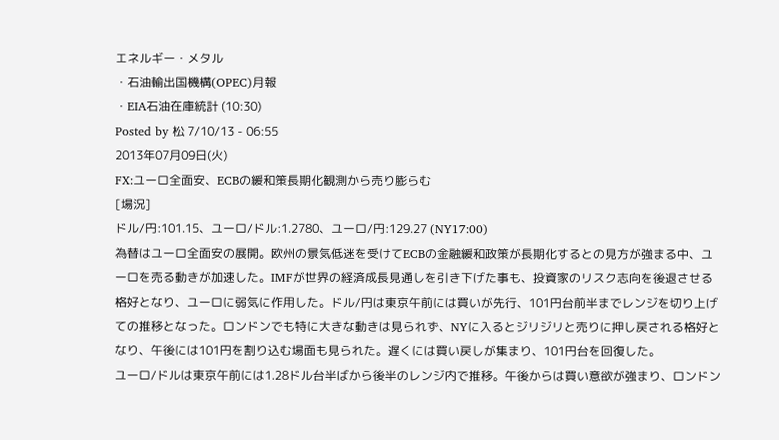エネルギー・メタル
・石油輸出国機構(OPEC)月報
・EIA石油在庫統計 (10:30)
Posted by 松 7/10/13 - 06:55
2013年07月09日(火)
FX:ユーロ全面安、ECBの緩和策長期化観測から売り膨らむ
[場況]
ドル/円:101.15、ユーロ/ドル:1.2780、ユーロ/円:129.27 (NY17:00)
為替はユーロ全面安の展開。欧州の景気低迷を受けてECBの金融緩和政策が長期化するとの見方が強まる中、ユーロを売る動きが加速した。IMFが世界の経済成長見通しを引き下げた事も、投資家のリスク志向を後退させる格好となり、ユーロに弱気に作用した。ドル/円は東京午前には買いが先行、101円台前半までレンジを切り上げての推移となった。ロンドンでも特に大きな動きは見られず、NYに入るとジリジリと売りに押し戻される格好となり、午後には101円を割り込む場面も見られた。遅くには買い戻しが集まり、101円台を回復した。
ユーロ/ドルは東京午前には1.28ドル台半ばから後半のレンジ内で推移。午後からは買い意欲が強まり、ロンドン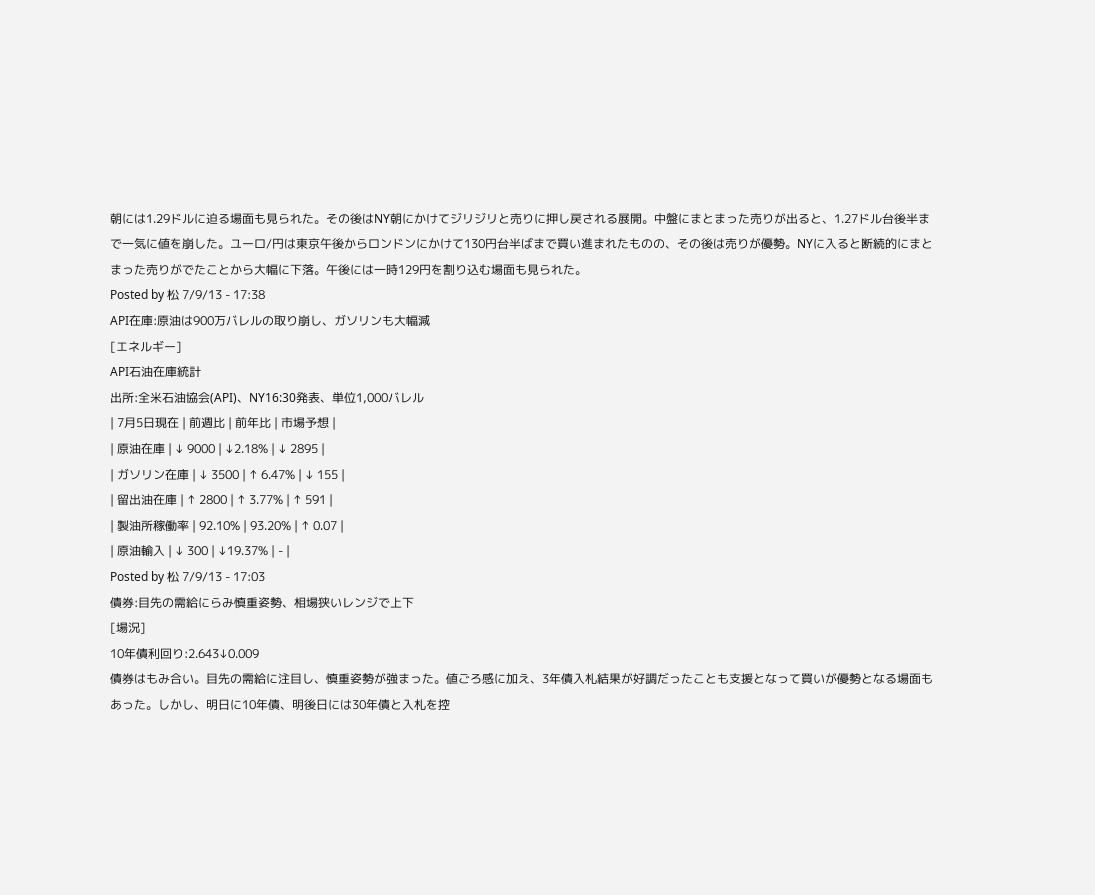朝には1.29ドルに迫る場面も見られた。その後はNY朝にかけてジリジリと売りに押し戻される展開。中盤にまとまった売りが出ると、1.27ドル台後半まで一気に値を崩した。ユーロ/円は東京午後からロンドンにかけて130円台半ばまで買い進まれたものの、その後は売りが優勢。NYに入ると断続的にまとまった売りがでたことから大幅に下落。午後には一時129円を割り込む場面も見られた。
Posted by 松 7/9/13 - 17:38
API在庫:原油は900万バレルの取り崩し、ガソリンも大幅減
[エネルギー]
API石油在庫統計
出所:全米石油協会(API)、NY16:30発表、単位1,000バレル
| 7月5日現在 | 前週比 | 前年比 | 市場予想 |
| 原油在庫 | ↓ 9000 | ↓2.18% | ↓ 2895 |
| ガソリン在庫 | ↓ 3500 | ↑ 6.47% | ↓ 155 |
| 留出油在庫 | ↑ 2800 | ↑ 3.77% | ↑ 591 |
| 製油所稼働率 | 92.10% | 93.20% | ↑ 0.07 |
| 原油輸入 | ↓ 300 | ↓19.37% | - |
Posted by 松 7/9/13 - 17:03
債券:目先の需給にらみ慎重姿勢、相場狭いレンジで上下
[場況]
10年債利回り:2.643↓0.009
債券はもみ合い。目先の需給に注目し、慎重姿勢が強まった。値ごろ感に加え、3年債入札結果が好調だったことも支援となって買いが優勢となる場面もあった。しかし、明日に10年債、明後日には30年債と入札を控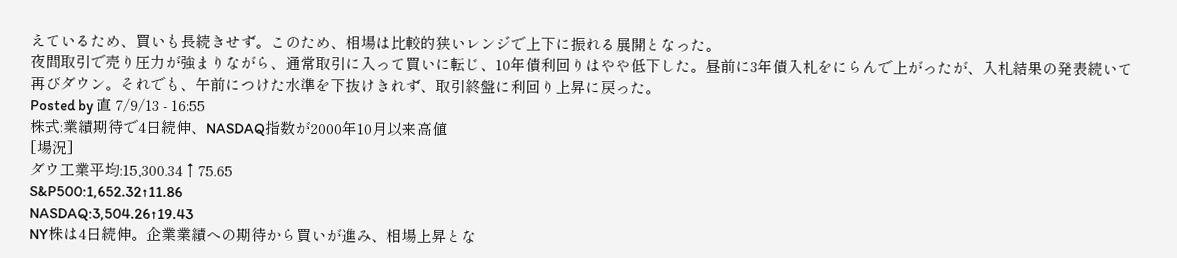えているため、買いも長続きせず。このため、相場は比較的狭いレンジで上下に振れる展開となった。
夜間取引で売り圧力が強まりながら、通常取引に入って買いに転じ、10年債利回りはやや低下した。昼前に3年債入札をにらんで上がったが、入札結果の発表続いて再びダウン。それでも、午前につけた水準を下抜けきれず、取引終盤に利回り上昇に戻った。
Posted by 直 7/9/13 - 16:55
株式:業績期待で4日続伸、NASDAQ指数が2000年10月以来高値
[場況]
ダウ工業平均:15,300.34↑75.65
S&P500:1,652.32↑11.86
NASDAQ:3,504.26↑19.43
NY株は4日続伸。企業業績への期待から買いが進み、相場上昇とな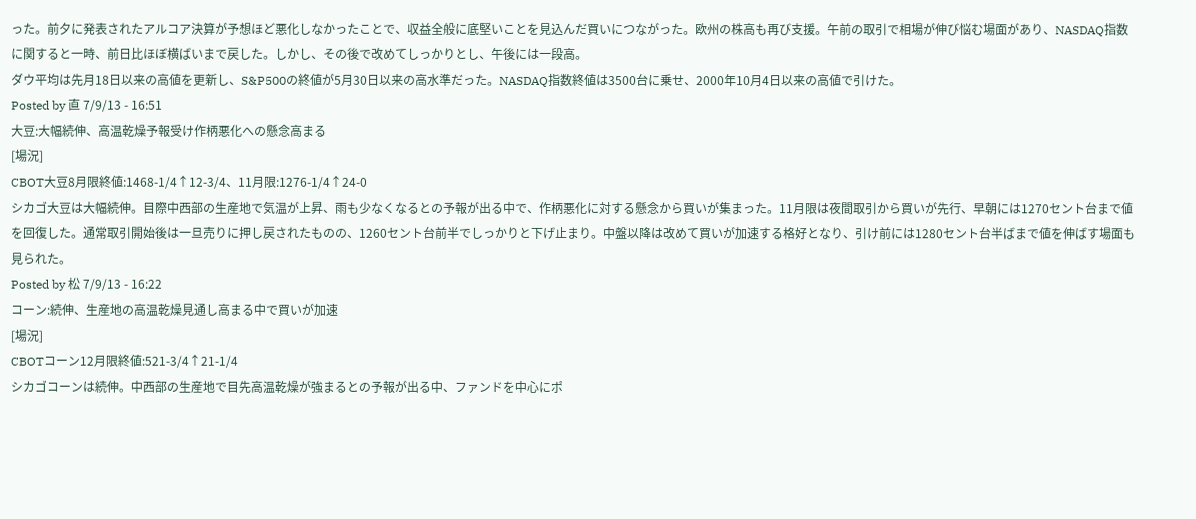った。前夕に発表されたアルコア決算が予想ほど悪化しなかったことで、収益全般に底堅いことを見込んだ買いにつながった。欧州の株高も再び支援。午前の取引で相場が伸び悩む場面があり、NASDAQ指数に関すると一時、前日比ほぼ横ばいまで戻した。しかし、その後で改めてしっかりとし、午後には一段高。
ダウ平均は先月18日以来の高値を更新し、S&P500の終値が5月30日以来の高水準だった。NASDAQ指数終値は3500台に乗せ、2000年10月4日以来の高値で引けた。
Posted by 直 7/9/13 - 16:51
大豆:大幅続伸、高温乾燥予報受け作柄悪化への懸念高まる
[場況]
CBOT大豆8月限終値:1468-1/4↑12-3/4、11月限:1276-1/4↑24-0
シカゴ大豆は大幅続伸。目際中西部の生産地で気温が上昇、雨も少なくなるとの予報が出る中で、作柄悪化に対する懸念から買いが集まった。11月限は夜間取引から買いが先行、早朝には1270セント台まで値を回復した。通常取引開始後は一旦売りに押し戻されたものの、1260セント台前半でしっかりと下げ止まり。中盤以降は改めて買いが加速する格好となり、引け前には1280セント台半ばまで値を伸ばす場面も見られた。
Posted by 松 7/9/13 - 16:22
コーン:続伸、生産地の高温乾燥見通し高まる中で買いが加速
[場況]
CBOTコーン12月限終値:521-3/4↑21-1/4
シカゴコーンは続伸。中西部の生産地で目先高温乾燥が強まるとの予報が出る中、ファンドを中心にポ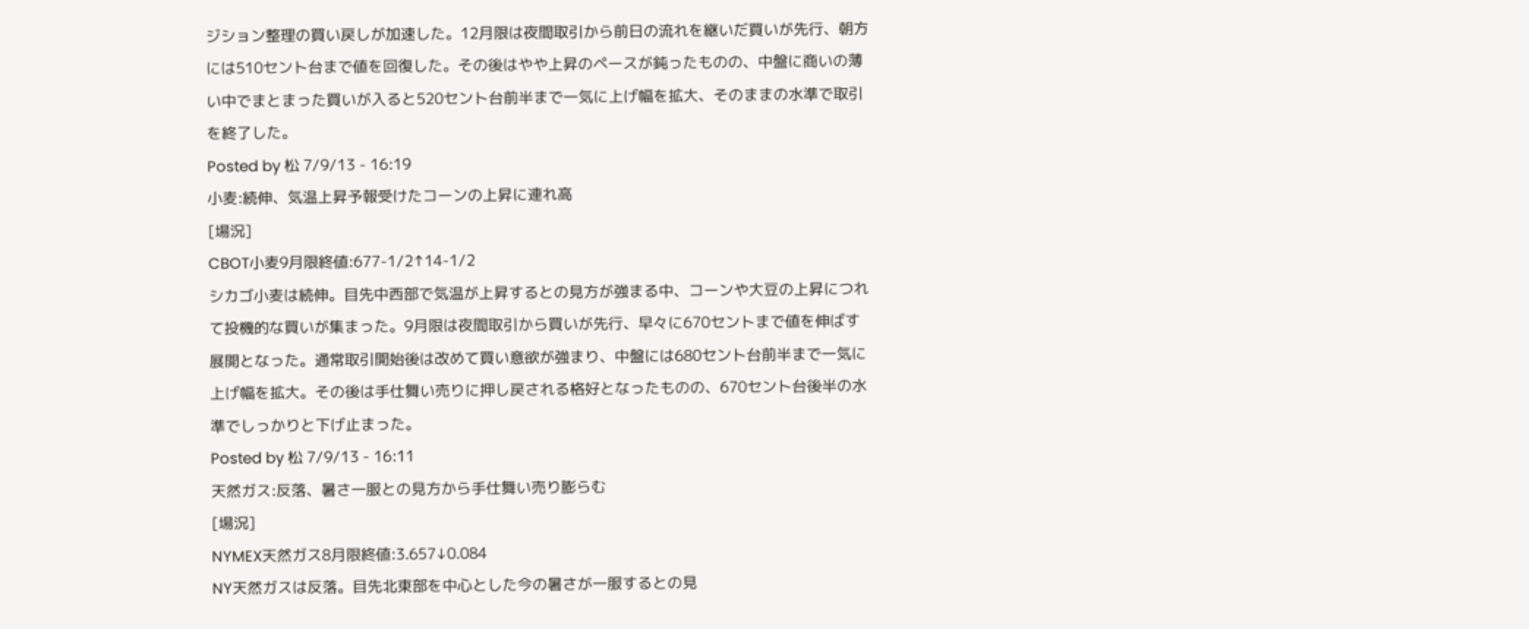ジション整理の買い戻しが加速した。12月限は夜間取引から前日の流れを継いだ買いが先行、朝方には510セント台まで値を回復した。その後はやや上昇のペースが鈍ったものの、中盤に商いの薄い中でまとまった買いが入ると520セント台前半まで一気に上げ幅を拡大、そのままの水準で取引を終了した。
Posted by 松 7/9/13 - 16:19
小麦:続伸、気温上昇予報受けたコーンの上昇に連れ高
[場況]
CBOT小麦9月限終値:677-1/2↑14-1/2
シカゴ小麦は続伸。目先中西部で気温が上昇するとの見方が強まる中、コーンや大豆の上昇につれて投機的な買いが集まった。9月限は夜間取引から買いが先行、早々に670セントまで値を伸ばす展開となった。通常取引開始後は改めて買い意欲が強まり、中盤には680セント台前半まで一気に上げ幅を拡大。その後は手仕舞い売りに押し戻される格好となったものの、670セント台後半の水準でしっかりと下げ止まった。
Posted by 松 7/9/13 - 16:11
天然ガス:反落、暑さ一服との見方から手仕舞い売り膨らむ
[場況]
NYMEX天然ガス8月限終値:3.657↓0.084
NY天然ガスは反落。目先北東部を中心とした今の暑さが一服するとの見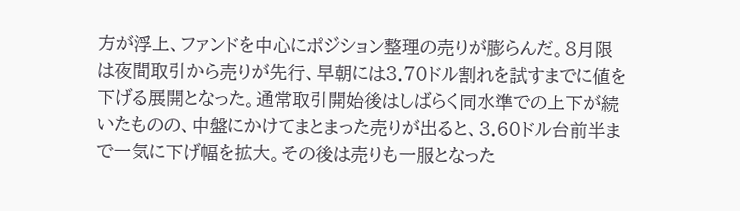方が浮上、ファンドを中心にポジション整理の売りが膨らんだ。8月限は夜間取引から売りが先行、早朝には3.70ドル割れを試すまでに値を下げる展開となった。通常取引開始後はしばらく同水準での上下が続いたものの、中盤にかけてまとまった売りが出ると、3.60ドル台前半まで一気に下げ幅を拡大。その後は売りも一服となった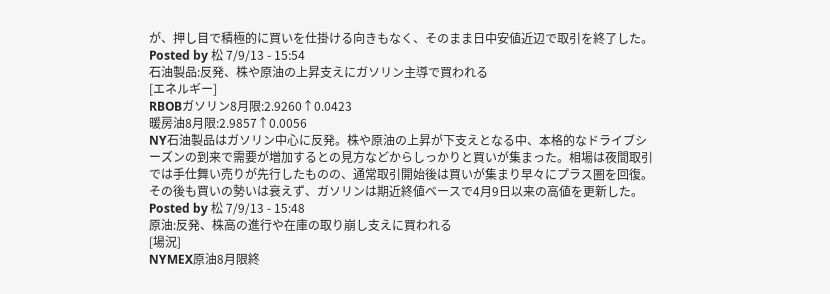が、押し目で積極的に買いを仕掛ける向きもなく、そのまま日中安値近辺で取引を終了した。
Posted by 松 7/9/13 - 15:54
石油製品:反発、株や原油の上昇支えにガソリン主導で買われる
[エネルギー]
RBOBガソリン8月限:2.9260↑0.0423
暖房油8月限:2.9857↑0.0056
NY石油製品はガソリン中心に反発。株や原油の上昇が下支えとなる中、本格的なドライブシーズンの到来で需要が増加するとの見方などからしっかりと買いが集まった。相場は夜間取引では手仕舞い売りが先行したものの、通常取引開始後は買いが集まり早々にプラス圏を回復。その後も買いの勢いは衰えず、ガソリンは期近終値ベースで4月9日以来の高値を更新した。
Posted by 松 7/9/13 - 15:48
原油:反発、株高の進行や在庫の取り崩し支えに買われる
[場況]
NYMEX原油8月限終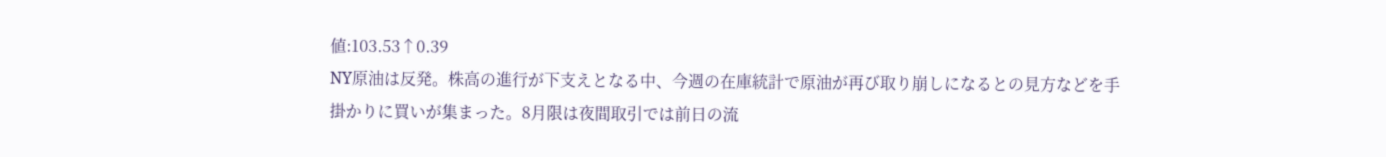値:103.53↑0.39
NY原油は反発。株高の進行が下支えとなる中、今週の在庫統計で原油が再び取り崩しになるとの見方などを手掛かりに買いが集まった。8月限は夜間取引では前日の流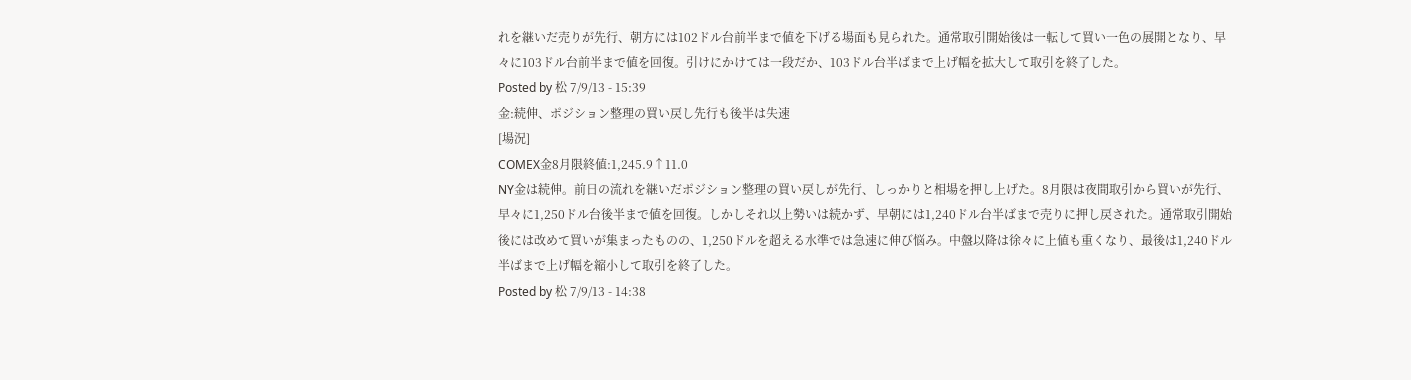れを継いだ売りが先行、朝方には102ドル台前半まで値を下げる場面も見られた。通常取引開始後は一転して買い一色の展開となり、早々に103ドル台前半まで値を回復。引けにかけては一段だか、103ドル台半ばまで上げ幅を拡大して取引を終了した。
Posted by 松 7/9/13 - 15:39
金:続伸、ポジション整理の買い戻し先行も後半は失速
[場況]
COMEX金8月限終値:1,245.9↑11.0
NY金は続伸。前日の流れを継いだポジション整理の買い戻しが先行、しっかりと相場を押し上げた。8月限は夜間取引から買いが先行、早々に1,250ドル台後半まで値を回復。しかしそれ以上勢いは続かず、早朝には1,240ドル台半ばまで売りに押し戻された。通常取引開始後には改めて買いが集まったものの、1,250ドルを超える水準では急速に伸び悩み。中盤以降は徐々に上値も重くなり、最後は1,240ドル半ばまで上げ幅を縮小して取引を終了した。
Posted by 松 7/9/13 - 14:38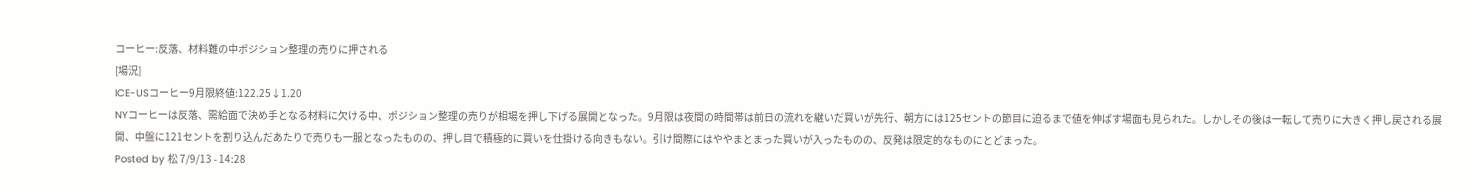コーヒー:反落、材料難の中ポジション整理の売りに押される
[場況]
ICE-USコーヒー9月限終値:122.25↓1.20
NYコーヒーは反落、需給面で決め手となる材料に欠ける中、ポジション整理の売りが相場を押し下げる展開となった。9月限は夜間の時間帯は前日の流れを継いだ買いが先行、朝方には125セントの節目に迫るまで値を伸ばす場面も見られた。しかしその後は一転して売りに大きく押し戻される展開、中盤に121セントを割り込んだあたりで売りも一服となったものの、押し目で積極的に買いを仕掛ける向きもない。引け間際にはややまとまった買いが入ったものの、反発は限定的なものにとどまった。
Posted by 松 7/9/13 - 14:28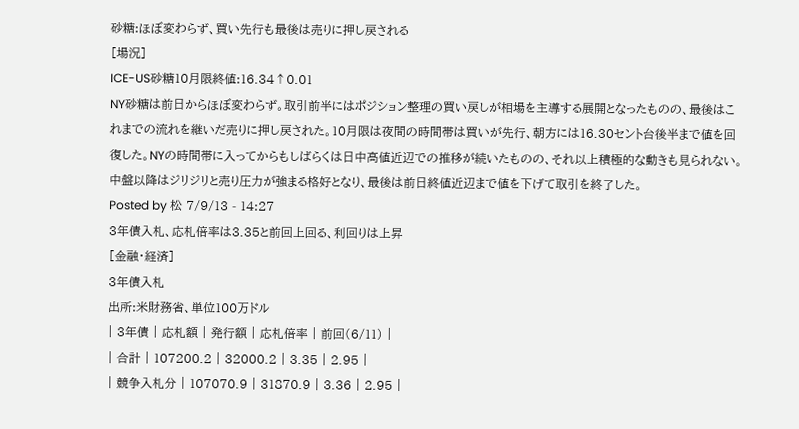砂糖:ほぼ変わらず、買い先行も最後は売りに押し戻される
[場況]
ICE-US砂糖10月限終値:16.34↑0.01
NY砂糖は前日からほぼ変わらず。取引前半にはポジション整理の買い戻しが相場を主導する展開となったものの、最後はこれまでの流れを継いだ売りに押し戻された。10月限は夜間の時間帯は買いが先行、朝方には16.30セント台後半まで値を回復した。NYの時間帯に入ってからもしばらくは日中高値近辺での推移が続いたものの、それ以上積極的な動きも見られない。中盤以降はジリジリと売り圧力が強まる格好となり、最後は前日終値近辺まで値を下げて取引を終了した。
Posted by 松 7/9/13 - 14:27
3年債入札、応札倍率は3.35と前回上回る、利回りは上昇
[金融・経済]
3年債入札
出所:米財務省、単位100万ドル
| 3年債 | 応札額 | 発行額 | 応札倍率 | 前回(6/11) |
| 合計 | 107200.2 | 32000.2 | 3.35 | 2.95 |
| 競争入札分 | 107070.9 | 31870.9 | 3.36 | 2.95 |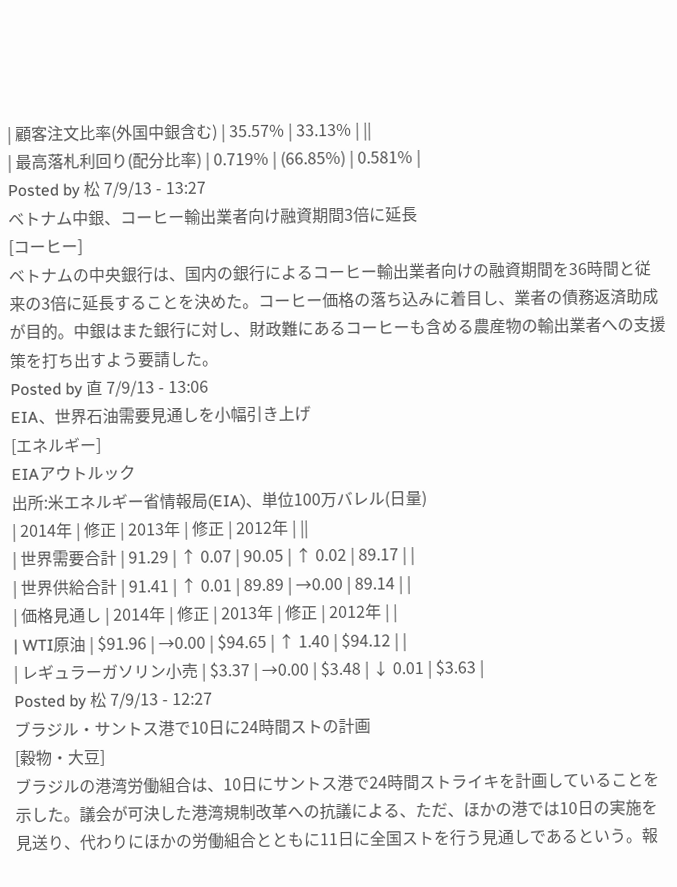| 顧客注文比率(外国中銀含む) | 35.57% | 33.13% | ||
| 最高落札利回り(配分比率) | 0.719% | (66.85%) | 0.581% |
Posted by 松 7/9/13 - 13:27
ベトナム中銀、コーヒー輸出業者向け融資期間3倍に延長
[コーヒー]
ベトナムの中央銀行は、国内の銀行によるコーヒー輸出業者向けの融資期間を36時間と従来の3倍に延長することを決めた。コーヒー価格の落ち込みに着目し、業者の債務返済助成が目的。中銀はまた銀行に対し、財政難にあるコーヒーも含める農産物の輸出業者への支援策を打ち出すよう要請した。
Posted by 直 7/9/13 - 13:06
EIA、世界石油需要見通しを小幅引き上げ
[エネルギー]
EIAアウトルック
出所:米エネルギー省情報局(EIA)、単位100万バレル(日量)
| 2014年 | 修正 | 2013年 | 修正 | 2012年 | ||
| 世界需要合計 | 91.29 | ↑ 0.07 | 90.05 | ↑ 0.02 | 89.17 | |
| 世界供給合計 | 91.41 | ↑ 0.01 | 89.89 | →0.00 | 89.14 | |
| 価格見通し | 2014年 | 修正 | 2013年 | 修正 | 2012年 | |
| WTI原油 | $91.96 | →0.00 | $94.65 | ↑ 1.40 | $94.12 | |
| レギュラーガソリン小売 | $3.37 | →0.00 | $3.48 | ↓ 0.01 | $3.63 |
Posted by 松 7/9/13 - 12:27
ブラジル・サントス港で10日に24時間ストの計画
[穀物・大豆]
ブラジルの港湾労働組合は、10日にサントス港で24時間ストライキを計画していることを示した。議会が可決した港湾規制改革への抗議による、ただ、ほかの港では10日の実施を見送り、代わりにほかの労働組合とともに11日に全国ストを行う見通しであるという。報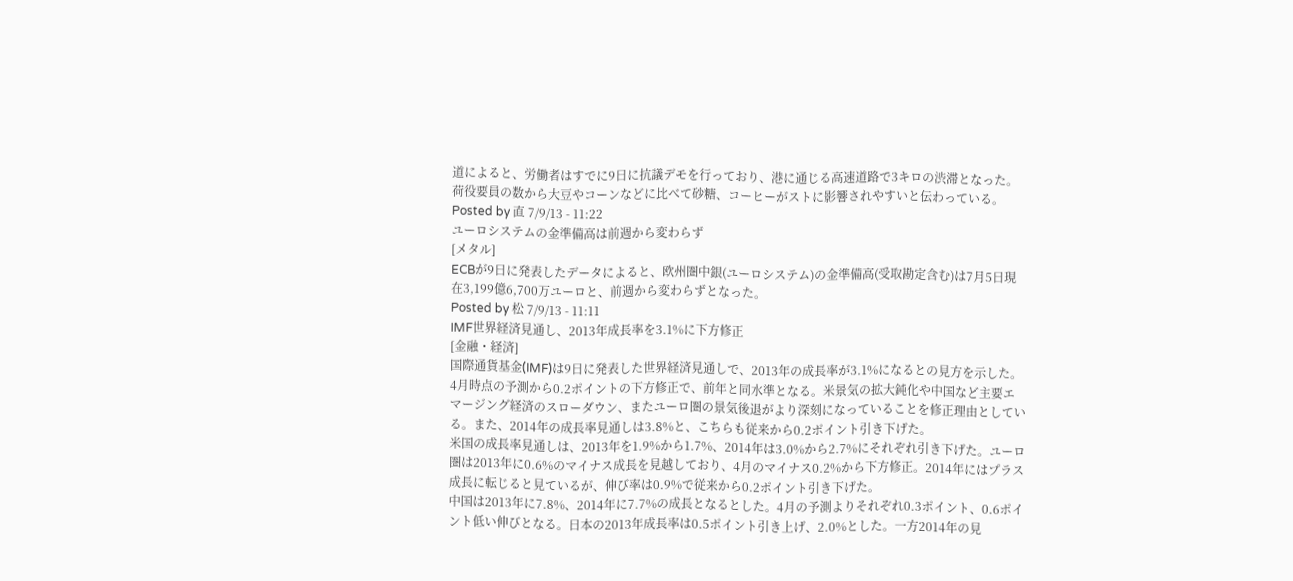道によると、労働者はすでに9日に抗議デモを行っており、港に通じる高速道路で3キロの渋滞となった。荷役要員の数から大豆やコーンなどに比べて砂糖、コーヒーがストに影響されやすいと伝わっている。
Posted by 直 7/9/13 - 11:22
ユーロシステムの金準備高は前週から変わらず
[メタル]
ECBが9日に発表したデータによると、欧州圏中銀(ユーロシステム)の金準備高(受取勘定含む)は7月5日現在3,199億6,700万ユーロと、前週から変わらずとなった。
Posted by 松 7/9/13 - 11:11
IMF世界経済見通し、2013年成長率を3.1%に下方修正
[金融・経済]
国際通貨基金(IMF)は9日に発表した世界経済見通しで、2013年の成長率が3.1%になるとの見方を示した。4月時点の予測から0.2ポイントの下方修正で、前年と同水準となる。米景気の拡大鈍化や中国など主要エマージング経済のスローダウン、またユーロ圏の景気後退がより深刻になっていることを修正理由としている。また、2014年の成長率見通しは3.8%と、こちらも従来から0.2ポイント引き下げた。
米国の成長率見通しは、2013年を1.9%から1.7%、2014年は3.0%から2.7%にそれぞれ引き下げた。ユーロ圏は2013年に0.6%のマイナス成長を見越しており、4月のマイナス0.2%から下方修正。2014年にはプラス成長に転じると見ているが、伸び率は0.9%で従来から0.2ポイント引き下げた。
中国は2013年に7.8%、2014年に7.7%の成長となるとした。4月の予測よりそれぞれ0.3ポイント、0.6ポイント低い伸びとなる。日本の2013年成長率は0.5ポイント引き上げ、2.0%とした。一方2014年の見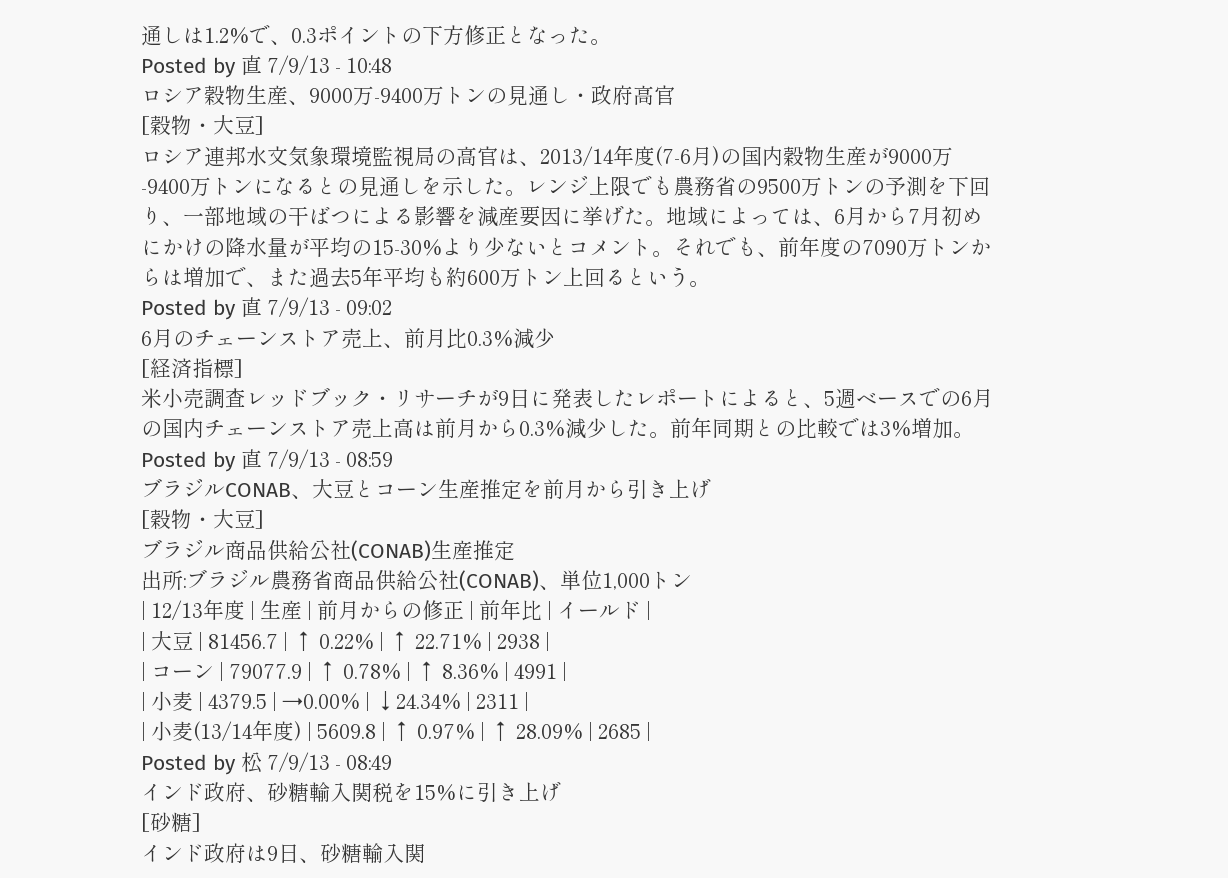通しは1.2%で、0.3ポイントの下方修正となった。
Posted by 直 7/9/13 - 10:48
ロシア穀物生産、9000万-9400万トンの見通し・政府高官
[穀物・大豆]
ロシア連邦水文気象環境監視局の高官は、2013/14年度(7-6月)の国内穀物生産が9000万-9400万トンになるとの見通しを示した。レンジ上限でも農務省の9500万トンの予測を下回り、一部地域の干ばつによる影響を減産要因に挙げた。地域によっては、6月から7月初めにかけの降水量が平均の15-30%より少ないとコメント。それでも、前年度の7090万トンからは増加で、また過去5年平均も約600万トン上回るという。
Posted by 直 7/9/13 - 09:02
6月のチェーンストア売上、前月比0.3%減少
[経済指標]
米小売調査レッドブック・リサーチが9日に発表したレポートによると、5週ベースでの6月の国内チェーンストア売上高は前月から0.3%減少した。前年同期との比較では3%増加。
Posted by 直 7/9/13 - 08:59
ブラジルCONAB、大豆とコーン生産推定を前月から引き上げ
[穀物・大豆]
ブラジル商品供給公社(CONAB)生産推定
出所:ブラジル農務省商品供給公社(CONAB)、単位1,000トン
| 12/13年度 | 生産 | 前月からの修正 | 前年比 | イールド |
| 大豆 | 81456.7 | ↑ 0.22% | ↑ 22.71% | 2938 |
| コーン | 79077.9 | ↑ 0.78% | ↑ 8.36% | 4991 |
| 小麦 | 4379.5 | →0.00% | ↓24.34% | 2311 |
| 小麦(13/14年度) | 5609.8 | ↑ 0.97% | ↑ 28.09% | 2685 |
Posted by 松 7/9/13 - 08:49
インド政府、砂糖輸入関税を15%に引き上げ
[砂糖]
インド政府は9日、砂糖輸入関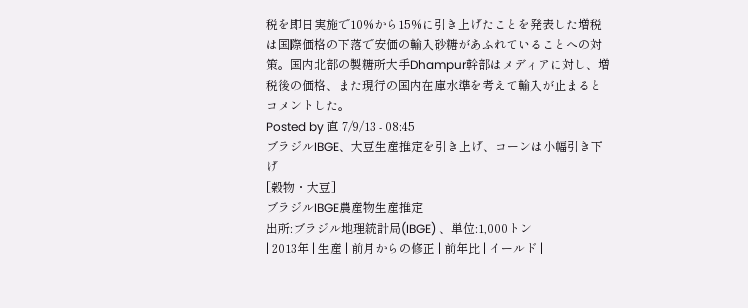税を即日実施で10%から15%に引き上げたことを発表した増税は国際価格の下落で安価の輸入砂糖があふれていることへの対策。国内北部の製糖所大手Dhampur幹部はメディアに対し、増税後の価格、また現行の国内在庫水準を考えて輸入が止まるとコメントした。
Posted by 直 7/9/13 - 08:45
ブラジルIBGE、大豆生産推定を引き上げ、コーンは小幅引き下げ
[穀物・大豆]
ブラジルIBGE農産物生産推定
出所:ブラジル地理統計局(IBGE) 、単位:1,000トン
| 2013年 | 生産 | 前月からの修正 | 前年比 | イールド |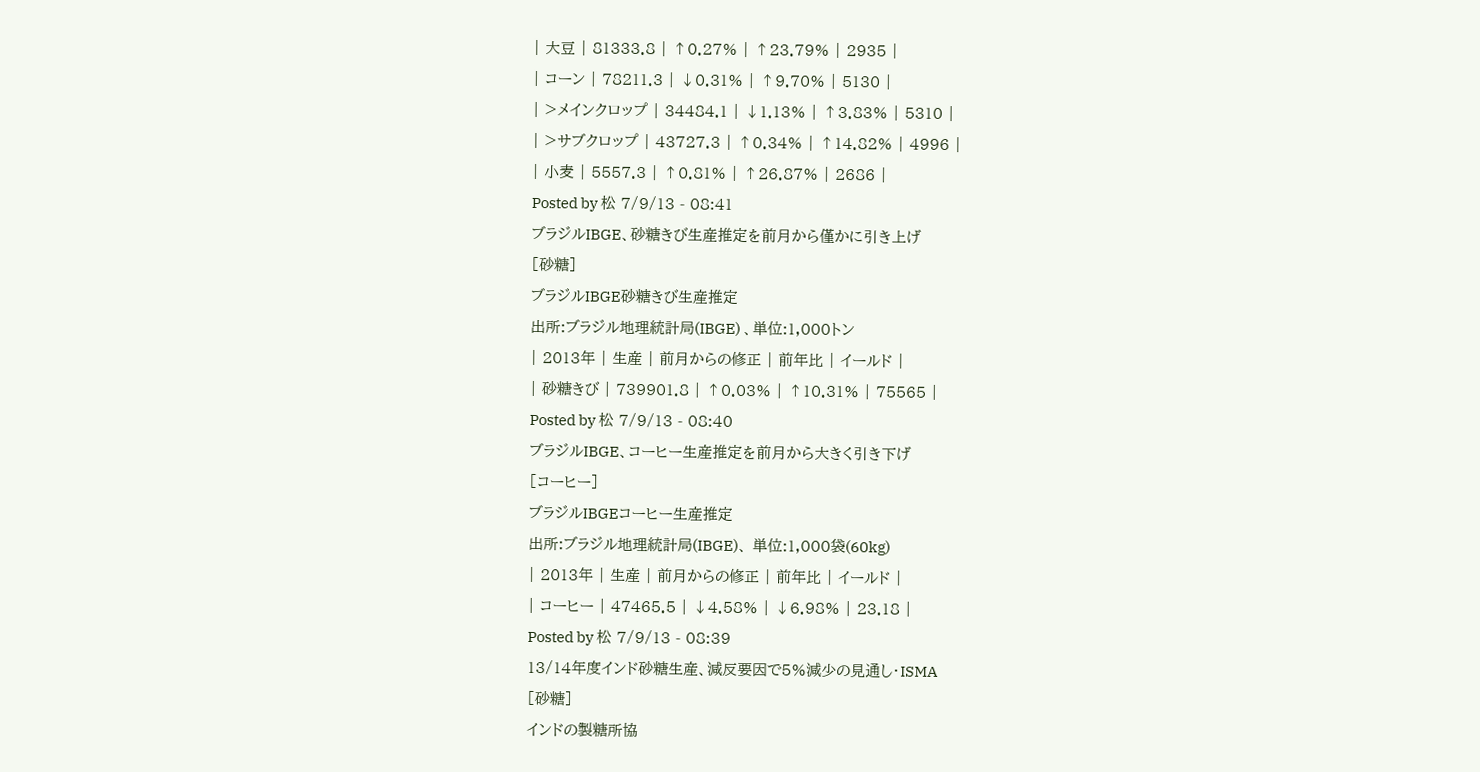| 大豆 | 81333.8 | ↑0.27% | ↑23.79% | 2935 |
| コーン | 78211.3 | ↓0.31% | ↑9.70% | 5130 |
| >メインクロップ | 34484.1 | ↓1.13% | ↑3.83% | 5310 |
| >サブクロップ | 43727.3 | ↑0.34% | ↑14.82% | 4996 |
| 小麦 | 5557.3 | ↑0.81% | ↑26.87% | 2686 |
Posted by 松 7/9/13 - 08:41
ブラジルIBGE、砂糖きび生産推定を前月から僅かに引き上げ
[砂糖]
ブラジルIBGE砂糖きび生産推定
出所:ブラジル地理統計局(IBGE) 、単位:1,000トン
| 2013年 | 生産 | 前月からの修正 | 前年比 | イールド |
| 砂糖きび | 739901.8 | ↑0.03% | ↑10.31% | 75565 |
Posted by 松 7/9/13 - 08:40
ブラジルIBGE、コーヒー生産推定を前月から大きく引き下げ
[コーヒー]
ブラジルIBGEコーヒー生産推定
出所:ブラジル地理統計局(IBGE)、 単位:1,000袋(60kg)
| 2013年 | 生産 | 前月からの修正 | 前年比 | イールド |
| コーヒー | 47465.5 | ↓4.58% | ↓6.98% | 23.18 |
Posted by 松 7/9/13 - 08:39
13/14年度インド砂糖生産、減反要因で5%減少の見通し・ISMA
[砂糖]
インドの製糖所協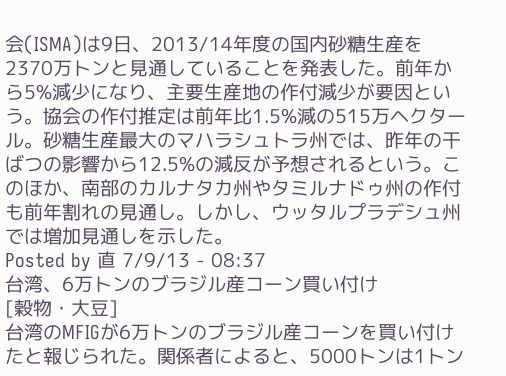会(ISMA)は9日、2013/14年度の国内砂糖生産を2370万トンと見通していることを発表した。前年から5%減少になり、主要生産地の作付減少が要因という。協会の作付推定は前年比1.5%減の515万ヘクタール。砂糖生産最大のマハラシュトラ州では、昨年の干ばつの影響から12.5%の減反が予想されるという。このほか、南部のカルナタカ州やタミルナドゥ州の作付も前年割れの見通し。しかし、ウッタルプラデシュ州では増加見通しを示した。
Posted by 直 7/9/13 - 08:37
台湾、6万トンのブラジル産コーン買い付け
[穀物・大豆]
台湾のMFIGが6万トンのブラジル産コーンを買い付けたと報じられた。関係者によると、5000トンは1トン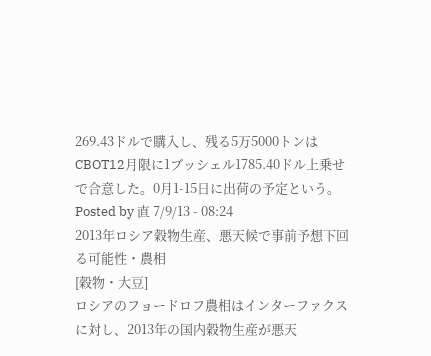269.43ドルで購入し、残る5万5000トンはCBOT12月限に1ブッシェル1785.40ドル上乗せで合意した。0月1-15日に出荷の予定という。
Posted by 直 7/9/13 - 08:24
2013年ロシア穀物生産、悪天候で事前予想下回る可能性・農相
[穀物・大豆]
ロシアのフョードロフ農相はインターファクスに対し、2013年の国内穀物生産が悪天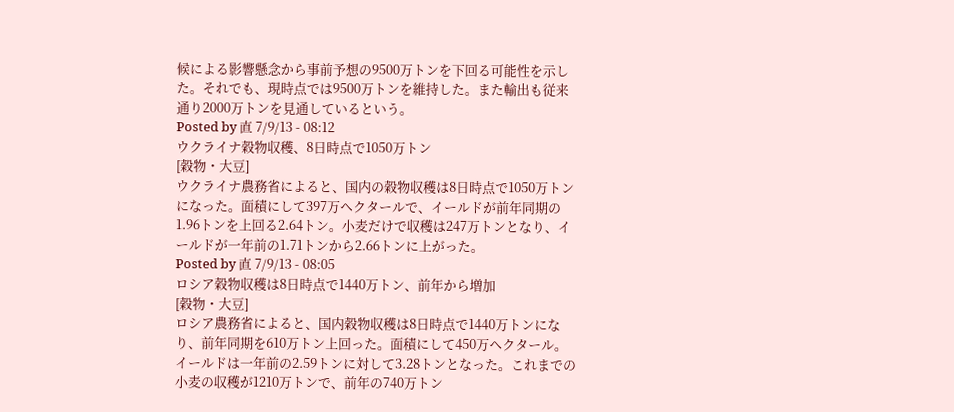候による影響懸念から事前予想の9500万トンを下回る可能性を示した。それでも、現時点では9500万トンを維持した。また輸出も従来通り2000万トンを見通しているという。
Posted by 直 7/9/13 - 08:12
ウクライナ穀物収穫、8日時点で1050万トン
[穀物・大豆]
ウクライナ農務省によると、国内の穀物収穫は8日時点で1050万トンになった。面積にして397万ヘクタールで、イールドが前年同期の1.96トンを上回る2.64トン。小麦だけで収穫は247万トンとなり、イールドが一年前の1.71トンから2.66トンに上がった。
Posted by 直 7/9/13 - 08:05
ロシア穀物収穫は8日時点で1440万トン、前年から増加
[穀物・大豆]
ロシア農務省によると、国内穀物収穫は8日時点で1440万トンになり、前年同期を610万トン上回った。面積にして450万ヘクタール。イールドは一年前の2.59トンに対して3.28トンとなった。これまでの小麦の収穫が1210万トンで、前年の740万トン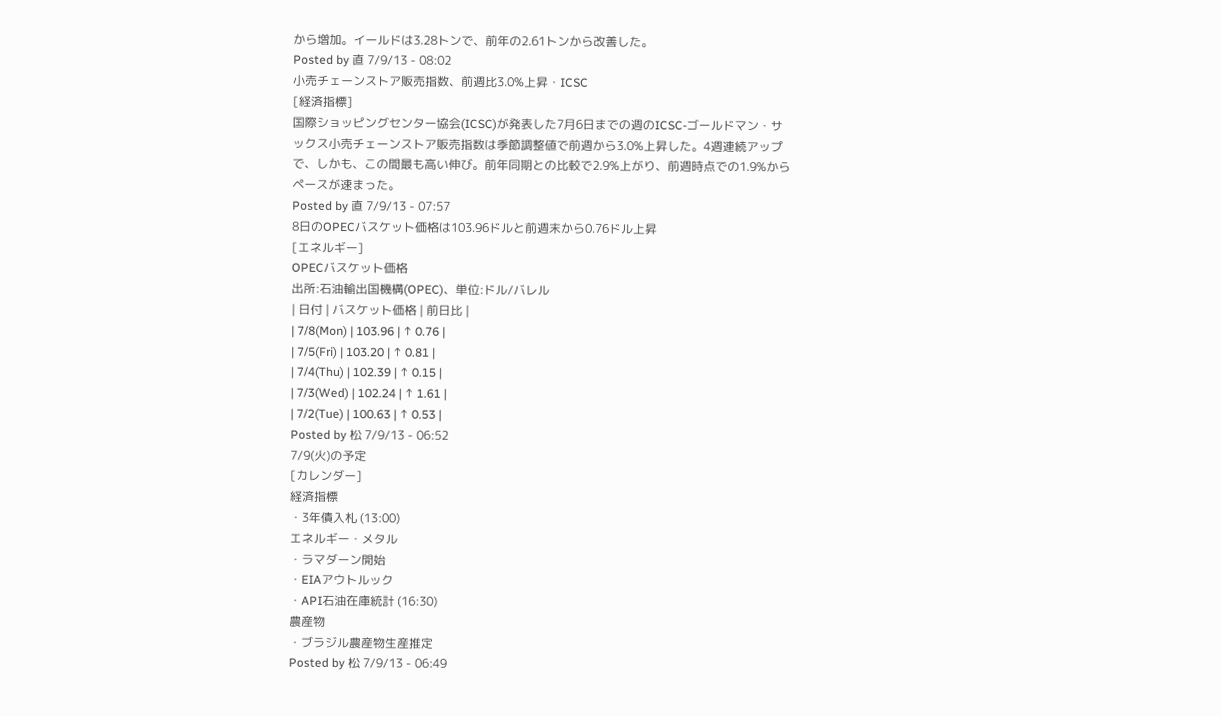から増加。イールドは3.28トンで、前年の2.61トンから改善した。
Posted by 直 7/9/13 - 08:02
小売チェーンストア販売指数、前週比3.0%上昇・ICSC
[経済指標]
国際ショッピングセンター協会(ICSC)が発表した7月6日までの週のICSC-ゴールドマン・サックス小売チェーンストア販売指数は季節調整値で前週から3.0%上昇した。4週連続アップで、しかも、この間最も高い伸び。前年同期との比較で2.9%上がり、前週時点での1.9%からペースが速まった。
Posted by 直 7/9/13 - 07:57
8日のOPECバスケット価格は103.96ドルと前週末から0.76ドル上昇
[エネルギー]
OPECバスケット価格
出所:石油輸出国機構(OPEC)、単位:ドル/バレル
| 日付 | バスケット価格 | 前日比 |
| 7/8(Mon) | 103.96 | ↑ 0.76 |
| 7/5(Fri) | 103.20 | ↑ 0.81 |
| 7/4(Thu) | 102.39 | ↑ 0.15 |
| 7/3(Wed) | 102.24 | ↑ 1.61 |
| 7/2(Tue) | 100.63 | ↑ 0.53 |
Posted by 松 7/9/13 - 06:52
7/9(火)の予定
[カレンダー]
経済指標
・3年債入札 (13:00)
エネルギー・メタル
・ラマダーン開始
・EIAアウトルック
・API石油在庫統計 (16:30)
農産物
・ブラジル農産物生産推定
Posted by 松 7/9/13 - 06:49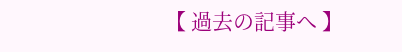【 過去の記事へ 】